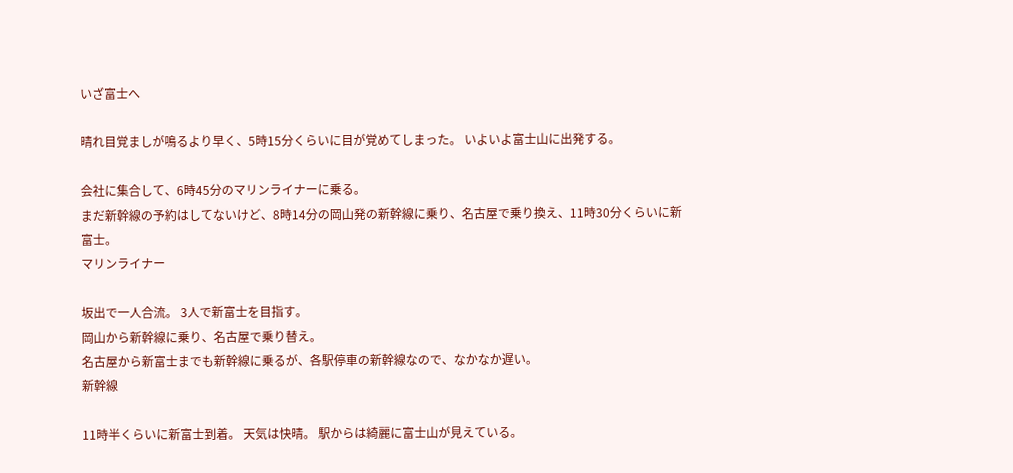いざ富士へ

晴れ目覚ましが鳴るより早く、5時15分くらいに目が覚めてしまった。 いよいよ富士山に出発する。

会社に集合して、6時45分のマリンライナーに乗る。
まだ新幹線の予約はしてないけど、8時14分の岡山発の新幹線に乗り、名古屋で乗り換え、11時30分くらいに新富士。
マリンライナー

坂出で一人合流。 3人で新富士を目指す。
岡山から新幹線に乗り、名古屋で乗り替え。
名古屋から新富士までも新幹線に乗るが、各駅停車の新幹線なので、なかなか遅い。
新幹線

11時半くらいに新富士到着。 天気は快晴。 駅からは綺麗に富士山が見えている。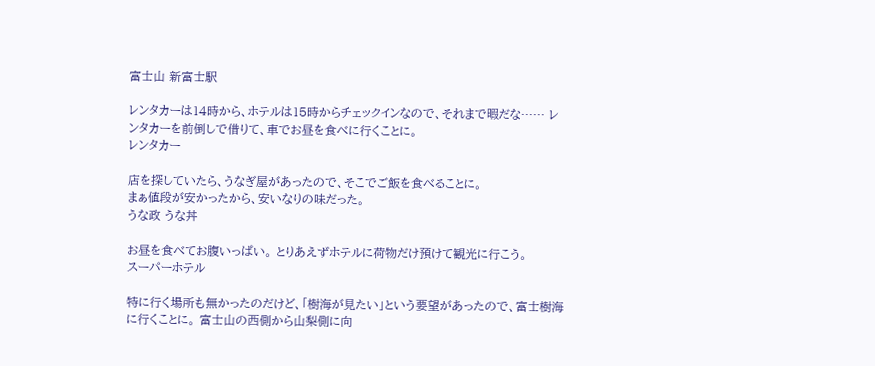富士山 新富士駅

レンタカーは14時から、ホテルは15時からチェックインなので、それまで暇だな…… レンタカーを前倒しで借りて、車でお昼を食べに行くことに。
レンタカー

店を探していたら、うなぎ屋があったので、そこでご飯を食べることに。
まぁ値段が安かったから、安いなりの味だった。
うな政 うな丼

お昼を食べてお腹いっぱい。 とりあえずホテルに荷物だけ預けて観光に行こう。
スーパーホテル

特に行く場所も無かったのだけど、「樹海が見たい」という要望があったので、富士樹海に行くことに。 富士山の西側から山梨側に向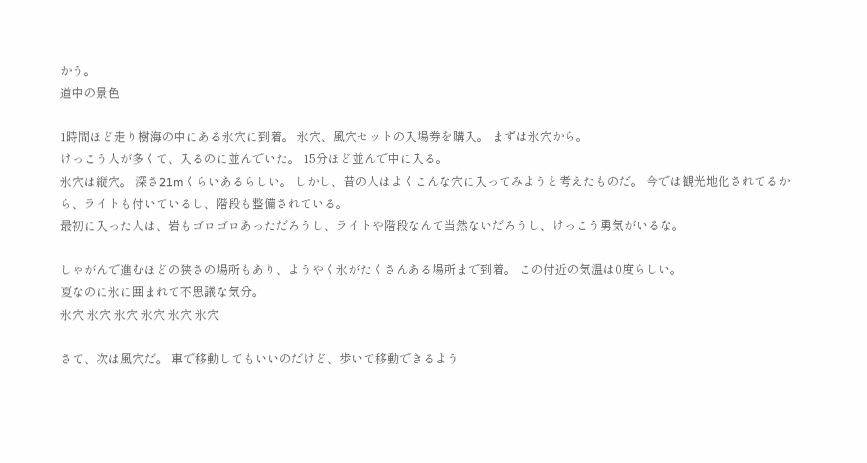かう。
道中の景色

1時間ほど走り樹海の中にある氷穴に到着。 氷穴、風穴セットの入場券を購入。 まずは氷穴から。
けっこう人が多くて、入るのに並んでいた。 15分ほど並んで中に入る。
氷穴は縦穴。 深さ21mくらいあるらしい。 しかし、昔の人はよくこんな穴に入ってみようと考えたものだ。 今では観光地化されてるから、ライトも付いているし、階段も整備されている。
最初に入った人は、岩もゴロゴロあっただろうし、ライトや階段なんて当然ないだろうし、けっこう勇気がいるな。

しゃがんで進むほどの狭さの場所もあり、ようやく氷がたくさんある場所まで到着。 この付近の気温は0度らしい。
夏なのに氷に囲まれて不思議な気分。
氷穴 氷穴 氷穴 氷穴 氷穴 氷穴

さて、次は風穴だ。 車で移動してもいいのだけど、歩いて移動できるよう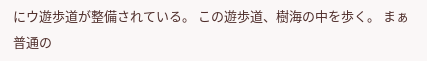にウ遊歩道が整備されている。 この遊歩道、樹海の中を歩く。 まぁ普通の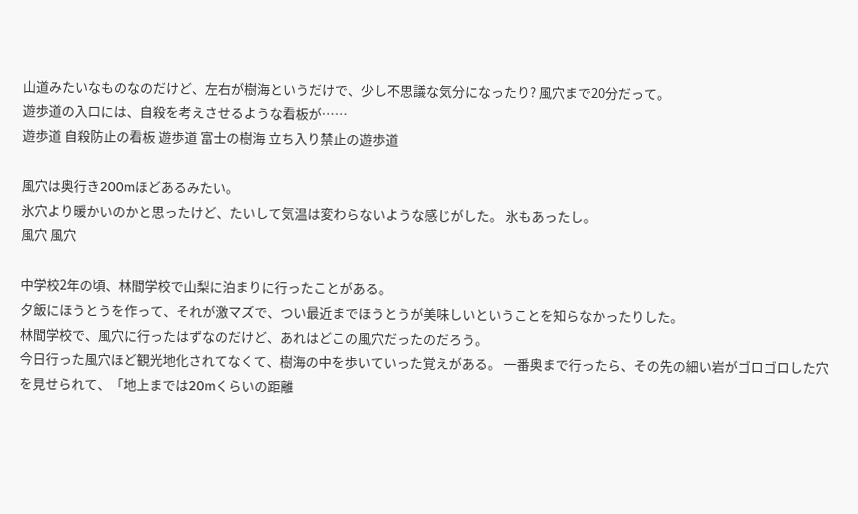山道みたいなものなのだけど、左右が樹海というだけで、少し不思議な気分になったり? 風穴まで20分だって。
遊歩道の入口には、自殺を考えさせるような看板が……
遊歩道 自殺防止の看板 遊歩道 富士の樹海 立ち入り禁止の遊歩道

風穴は奥行き200mほどあるみたい。
氷穴より暖かいのかと思ったけど、たいして気温は変わらないような感じがした。 氷もあったし。
風穴 風穴

中学校2年の頃、林間学校で山梨に泊まりに行ったことがある。
夕飯にほうとうを作って、それが激マズで、つい最近までほうとうが美味しいということを知らなかったりした。
林間学校で、風穴に行ったはずなのだけど、あれはどこの風穴だったのだろう。
今日行った風穴ほど観光地化されてなくて、樹海の中を歩いていった覚えがある。 一番奥まで行ったら、その先の細い岩がゴロゴロした穴を見せられて、「地上までは20mくらいの距離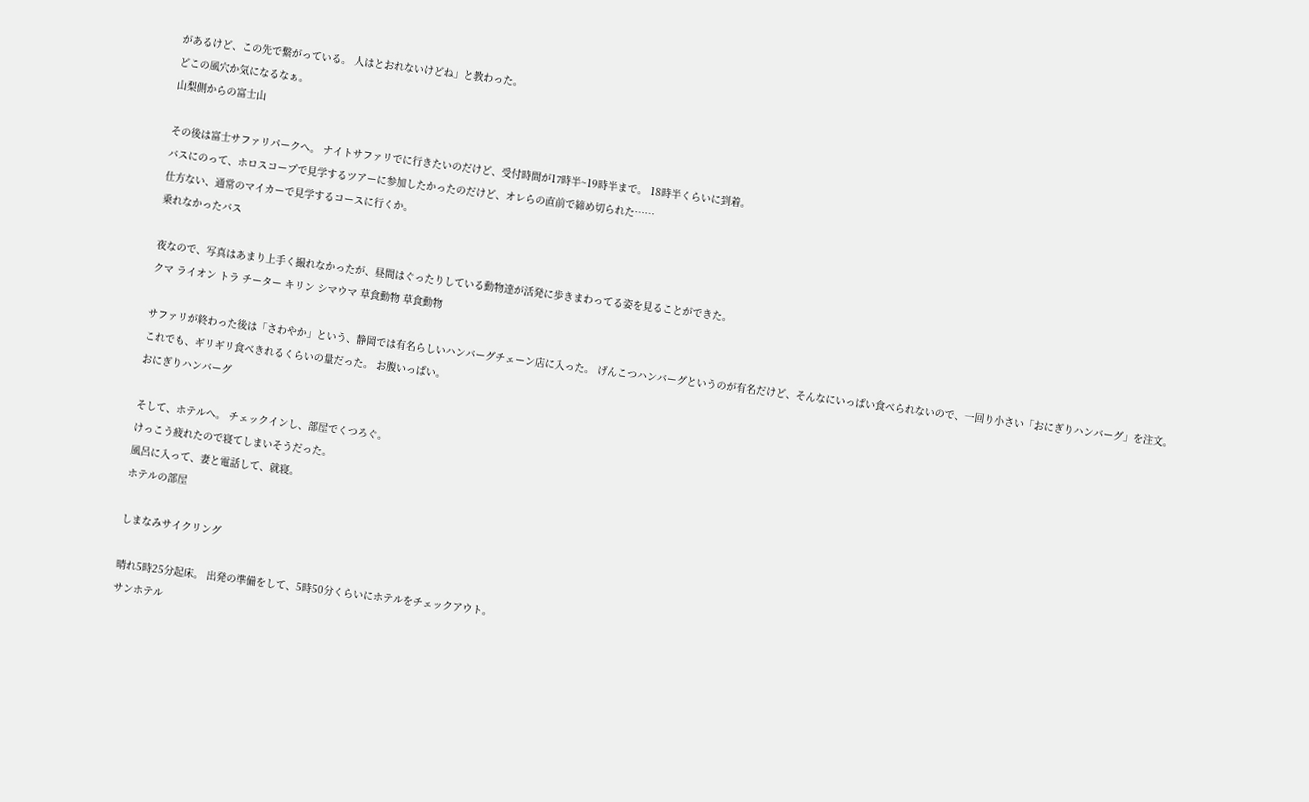があるけど、この先で繋がっている。 人はとおれないけどね」と教わった。
どこの風穴か気になるなぁ。
山梨側からの富士山

その後は富士サファリパークへ。 ナイトサファリでに行きたいのだけど、受付時間が17時半~19時半まで。 18時半くらいに到着。
バスにのって、ホロスコープで見学するツアーに参加したかったのだけど、オレらの直前で締め切られた……
仕方ない、通常のマイカーで見学するコースに行くか。
乗れなかったバス

夜なので、写真はあまり上手く撮れなかったが、昼間はぐったりしている動物達が活発に歩きまわってる姿を見ることができた。
クマ ライオン トラ チーター キリン シマウマ 草食動物 草食動物

サファリが終わった後は「さわやか」という、静岡では有名らしいハンバーグチェーン店に入った。 げんこつハンバーグというのが有名だけど、そんなにいっぱい食べられないので、一回り小さい「おにぎりハンバーグ」を注文。
これでも、ギリギリ食べきれるくらいの量だった。 お腹いっぱい。
おにぎりハンバーグ

そして、ホテルへ。 チェックインし、部屋でくつろぐ。
けっこう疲れたので寝てしまいそうだった。
風呂に入って、妻と電話して、就寝。
ホテルの部屋

しまなみサイクリング

晴れ5時25分起床。 出発の準備をして、5時50分くらいにホテルをチェックアウト。
サンホテル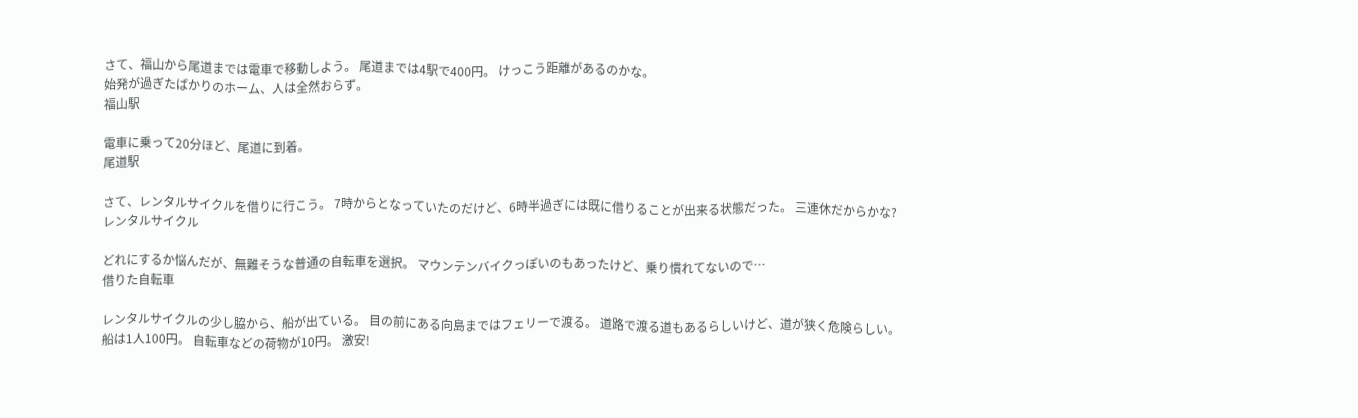さて、福山から尾道までは電車で移動しよう。 尾道までは4駅で400円。 けっこう距離があるのかな。
始発が過ぎたばかりのホーム、人は全然おらず。
福山駅

電車に乗って20分ほど、尾道に到着。
尾道駅

さて、レンタルサイクルを借りに行こう。 7時からとなっていたのだけど、6時半過ぎには既に借りることが出来る状態だった。 三連休だからかな?
レンタルサイクル

どれにするか悩んだが、無難そうな普通の自転車を選択。 マウンテンバイクっぽいのもあったけど、乗り慣れてないので…
借りた自転車

レンタルサイクルの少し脇から、船が出ている。 目の前にある向島まではフェリーで渡る。 道路で渡る道もあるらしいけど、道が狭く危険らしい。
船は1人100円。 自転車などの荷物が10円。 激安!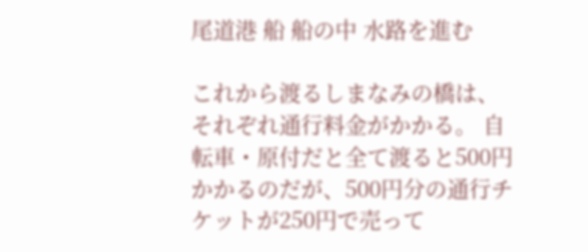尾道港 船 船の中 水路を進む

これから渡るしまなみの橋は、それぞれ通行料金がかかる。 自転車・原付だと全て渡ると500円かかるのだが、500円分の通行チケットが250円で売って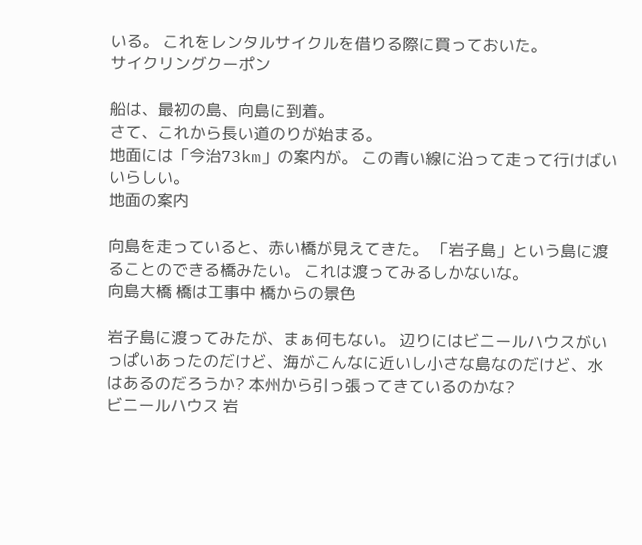いる。 これをレンタルサイクルを借りる際に買っておいた。
サイクリングクーポン

船は、最初の島、向島に到着。
さて、これから長い道のりが始まる。
地面には「今治73km」の案内が。 この青い線に沿って走って行けばいいらしい。
地面の案内

向島を走っていると、赤い橋が見えてきた。 「岩子島」という島に渡ることのできる橋みたい。 これは渡ってみるしかないな。
向島大橋 橋は工事中 橋からの景色

岩子島に渡ってみたが、まぁ何もない。 辺りにはビニールハウスがいっぱいあったのだけど、海がこんなに近いし小さな島なのだけど、水はあるのだろうか? 本州から引っ張ってきているのかな?
ビニールハウス 岩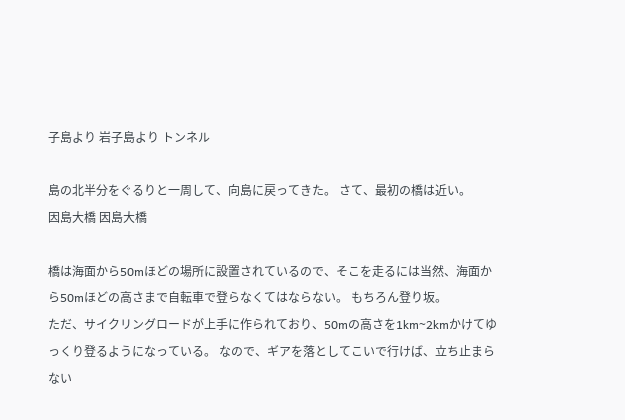子島より 岩子島より トンネル

島の北半分をぐるりと一周して、向島に戻ってきた。 さて、最初の橋は近い。
因島大橋 因島大橋

橋は海面から50mほどの場所に設置されているので、そこを走るには当然、海面から50mほどの高さまで自転車で登らなくてはならない。 もちろん登り坂。
ただ、サイクリングロードが上手に作られており、50mの高さを1km~2kmかけてゆっくり登るようになっている。 なので、ギアを落としてこいで行けば、立ち止まらない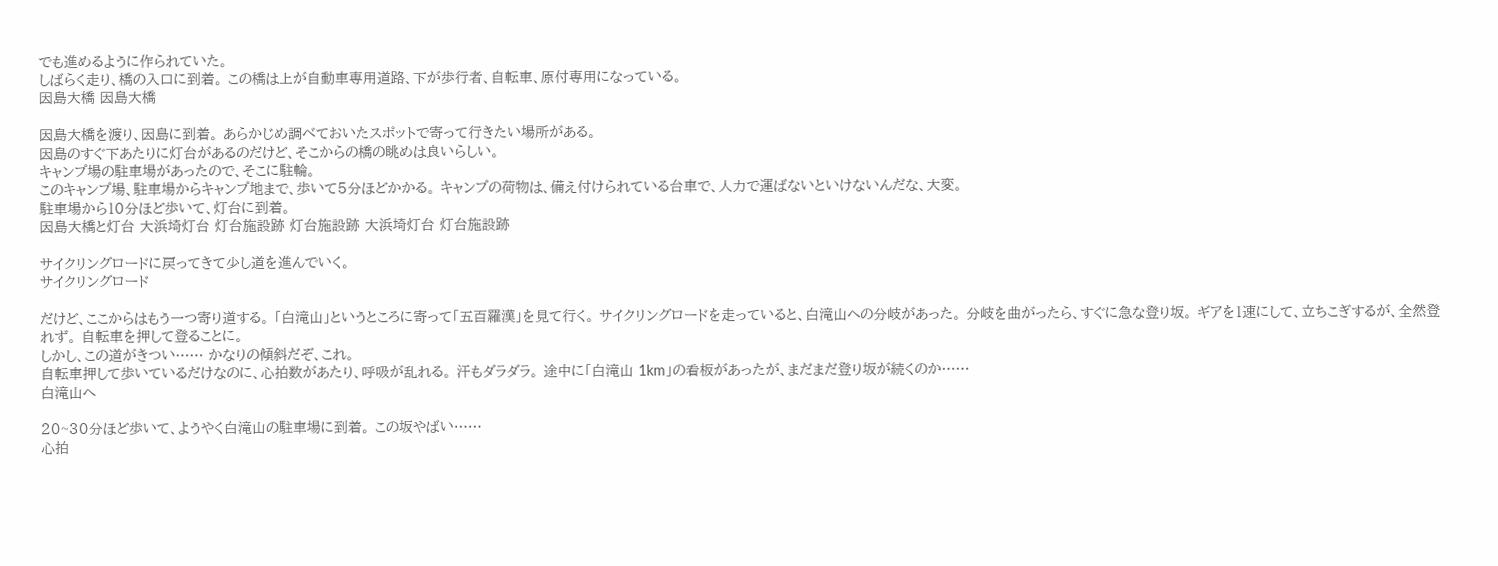でも進めるように作られていた。
しばらく走り、橋の入口に到着。 この橋は上が自動車専用道路、下が歩行者、自転車、原付専用になっている。
因島大橋 因島大橋

因島大橋を渡り、因島に到着。 あらかじめ調べておいたスポットで寄って行きたい場所がある。
因島のすぐ下あたりに灯台があるのだけど、そこからの橋の眺めは良いらしい。
キャンプ場の駐車場があったので、そこに駐輪。
このキャンプ場、駐車場からキャンプ地まで、歩いて5分ほどかかる。 キャンプの荷物は、備え付けられている台車で、人力で運ばないといけないんだな、大変。
駐車場から10分ほど歩いて、灯台に到着。
因島大橋と灯台 大浜埼灯台 灯台施設跡 灯台施設跡 大浜埼灯台 灯台施設跡

サイクリングロードに戻ってきて少し道を進んでいく。
サイクリングロード

だけど、ここからはもう一つ寄り道する。 「白滝山」というところに寄って「五百羅漢」を見て行く。 サイクリングロードを走っていると、白滝山への分岐があった。 分岐を曲がったら、すぐに急な登り坂。 ギアを1速にして、立ちこぎするが、全然登れず。 自転車を押して登ることに。
しかし、この道がきつい…… かなりの傾斜だぞ、これ。
自転車押して歩いているだけなのに、心拍数があたり、呼吸が乱れる。 汗もダラダラ。 途中に「白滝山 1km」の看板があったが、まだまだ登り坂が続くのか……
白滝山へ

20~30分ほど歩いて、ようやく白滝山の駐車場に到着。 この坂やばい……
心拍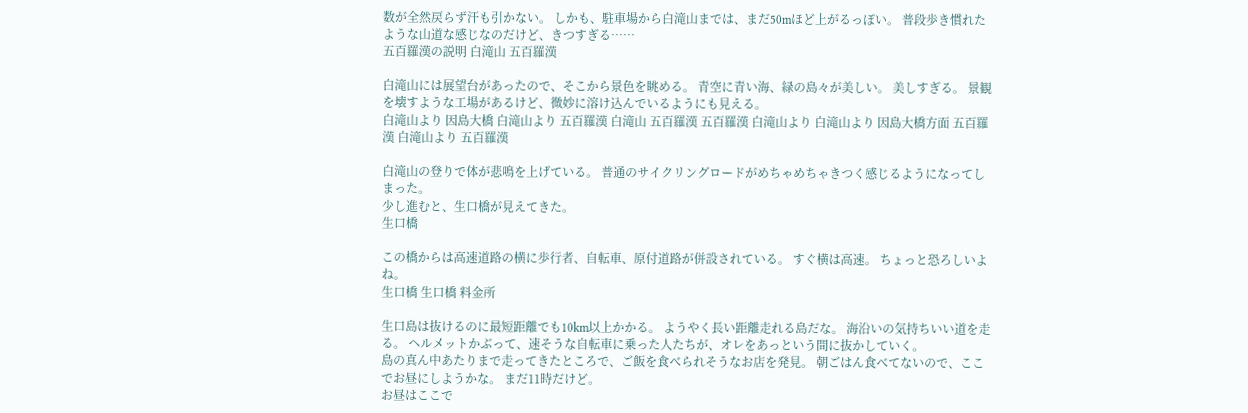数が全然戻らず汗も引かない。 しかも、駐車場から白滝山までは、まだ50mほど上がるっぽい。 普段歩き慣れたような山道な感じなのだけど、きつすぎる……
五百羅漢の説明 白滝山 五百羅漢

白滝山には展望台があったので、そこから景色を眺める。 青空に青い海、緑の島々が美しい。 美しすぎる。 景観を壊すような工場があるけど、微妙に溶け込んでいるようにも見える。
白滝山より 因島大橋 白滝山より 五百羅漢 白滝山 五百羅漢 五百羅漢 白滝山より 白滝山より 因島大橋方面 五百羅漢 白滝山より 五百羅漢

白滝山の登りで体が悲鳴を上げている。 普通のサイクリングロードがめちゃめちゃきつく感じるようになってしまった。
少し進むと、生口橋が見えてきた。
生口橋

この橋からは高速道路の横に歩行者、自転車、原付道路が併設されている。 すぐ横は高速。 ちょっと恐ろしいよね。
生口橋 生口橋 料金所

生口島は抜けるのに最短距離でも10km以上かかる。 ようやく長い距離走れる島だな。 海沿いの気持ちいい道を走る。 ヘルメットかぶって、速そうな自転車に乗った人たちが、オレをあっという間に抜かしていく。
島の真ん中あたりまで走ってきたところで、ご飯を食べられそうなお店を発見。 朝ごはん食べてないので、ここでお昼にしようかな。 まだ11時だけど。
お昼はここで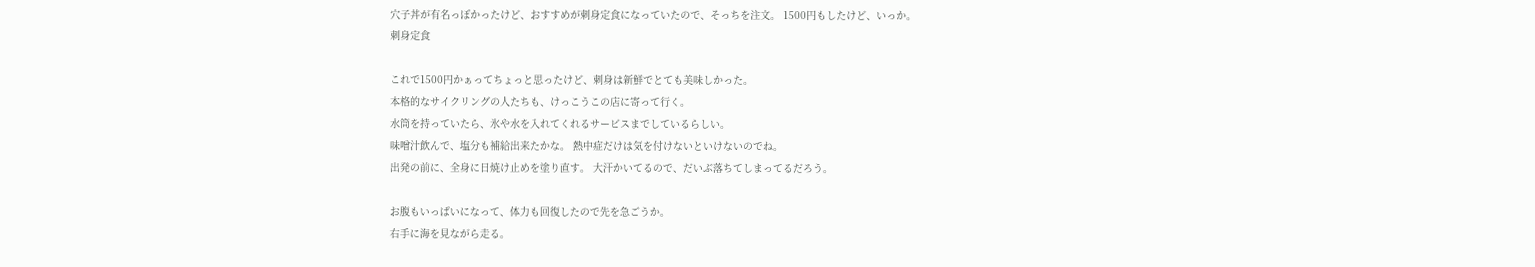穴子丼が有名っぽかったけど、おすすめが刺身定食になっていたので、そっちを注文。 1500円もしたけど、いっか。
刺身定食

これで1500円かぁってちょっと思ったけど、刺身は新鮮でとても美味しかった。
本格的なサイクリングの人たちも、けっこうこの店に寄って行く。
水筒を持っていたら、氷や水を入れてくれるサービスまでしているらしい。
味噌汁飲んで、塩分も補給出来たかな。 熱中症だけは気を付けないといけないのでね。
出発の前に、全身に日焼け止めを塗り直す。 大汗かいてるので、だいぶ落ちてしまってるだろう。

お腹もいっぱいになって、体力も回復したので先を急ごうか。
右手に海を見ながら走る。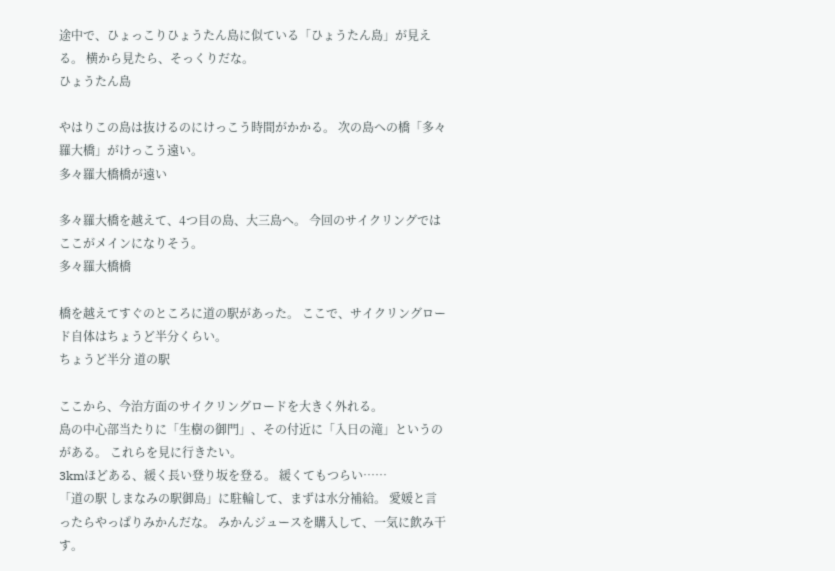途中で、ひょっこりひょうたん島に似ている「ひょうたん島」が見える。 横から見たら、そっくりだな。
ひょうたん島

やはりこの島は抜けるのにけっこう時間がかかる。 次の島への橋「多々羅大橋」がけっこう遠い。
多々羅大橋橋が遠い

多々羅大橋を越えて、4つ目の島、大三島へ。 今回のサイクリングではここがメインになりそう。
多々羅大橋橋

橋を越えてすぐのところに道の駅があった。 ここで、サイクリングロード自体はちょうど半分くらい。
ちょうど半分 道の駅

ここから、今治方面のサイクリングロードを大きく外れる。
島の中心部当たりに「生樹の御門」、その付近に「入日の滝」というのがある。 これらを見に行きたい。
3kmほどある、緩く長い登り坂を登る。 緩くてもつらい……
「道の駅 しまなみの駅御島」に駐輪して、まずは水分補給。 愛媛と言ったらやっぱりみかんだな。 みかんジュースを購入して、一気に飲み干す。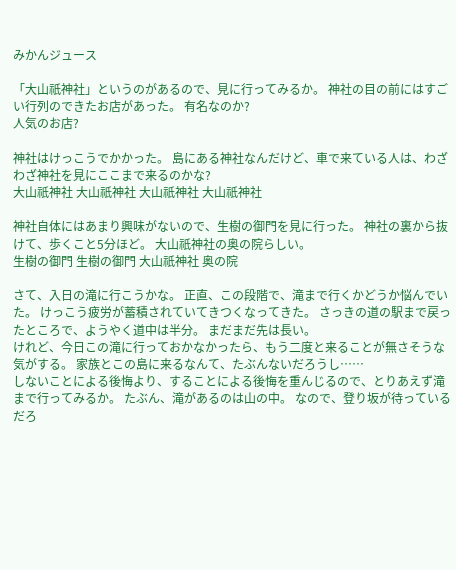みかんジュース

「大山祇神社」というのがあるので、見に行ってみるか。 神社の目の前にはすごい行列のできたお店があった。 有名なのか?
人気のお店?

神社はけっこうでかかった。 島にある神社なんだけど、車で来ている人は、わざわざ神社を見にここまで来るのかな?
大山祇神社 大山祇神社 大山祇神社 大山祇神社

神社自体にはあまり興味がないので、生樹の御門を見に行った。 神社の裏から抜けて、歩くこと5分ほど。 大山祇神社の奥の院らしい。
生樹の御門 生樹の御門 大山祇神社 奥の院

さて、入日の滝に行こうかな。 正直、この段階で、滝まで行くかどうか悩んでいた。 けっこう疲労が蓄積されていてきつくなってきた。 さっきの道の駅まで戻ったところで、ようやく道中は半分。 まだまだ先は長い。
けれど、今日この滝に行っておかなかったら、もう二度と来ることが無さそうな気がする。 家族とこの島に来るなんて、たぶんないだろうし……
しないことによる後悔より、することによる後悔を重んじるので、とりあえず滝まで行ってみるか。 たぶん、滝があるのは山の中。 なので、登り坂が待っているだろ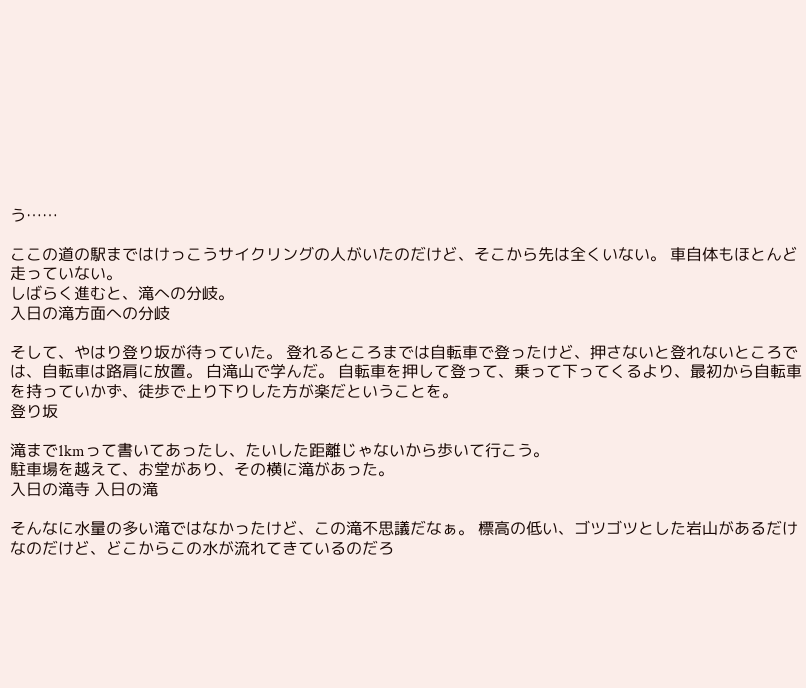う……

ここの道の駅まではけっこうサイクリングの人がいたのだけど、そこから先は全くいない。 車自体もほとんど走っていない。
しばらく進むと、滝への分岐。
入日の滝方面への分岐

そして、やはり登り坂が待っていた。 登れるところまでは自転車で登ったけど、押さないと登れないところでは、自転車は路肩に放置。 白滝山で学んだ。 自転車を押して登って、乗って下ってくるより、最初から自転車を持っていかず、徒歩で上り下りした方が楽だということを。
登り坂

滝まで1kmって書いてあったし、たいした距離じゃないから歩いて行こう。
駐車場を越えて、お堂があり、その横に滝があった。
入日の滝寺 入日の滝

そんなに水量の多い滝ではなかったけど、この滝不思議だなぁ。 標高の低い、ゴツゴツとした岩山があるだけなのだけど、どこからこの水が流れてきているのだろ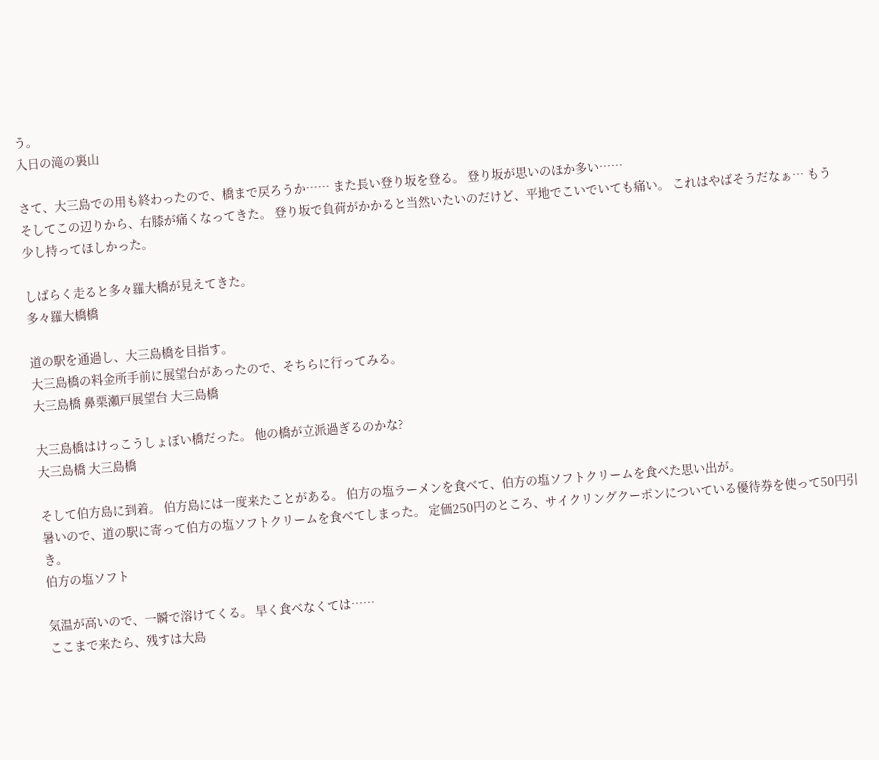う。
入日の滝の裏山

さて、大三島での用も終わったので、橋まで戻ろうか…… また長い登り坂を登る。 登り坂が思いのほか多い……
そしてこの辺りから、右膝が痛くなってきた。 登り坂で負荷がかかると当然いたいのだけど、平地でこいでいても痛い。 これはやばそうだなぁ… もう少し持ってほしかった。

しばらく走ると多々羅大橋が見えてきた。
多々羅大橋橋

道の駅を通過し、大三島橋を目指す。
大三島橋の料金所手前に展望台があったので、そちらに行ってみる。
大三島橋 鼻栗瀬戸展望台 大三島橋

大三島橋はけっこうしょぼい橋だった。 他の橋が立派過ぎるのかな?
大三島橋 大三島橋

そして伯方島に到着。 伯方島には一度来たことがある。 伯方の塩ラーメンを食べて、伯方の塩ソフトクリームを食べた思い出が。
暑いので、道の駅に寄って伯方の塩ソフトクリームを食べてしまった。 定価250円のところ、サイクリングクーポンについている優待券を使って50円引き。
伯方の塩ソフト

気温が高いので、一瞬で溶けてくる。 早く食べなくては……
ここまで来たら、残すは大島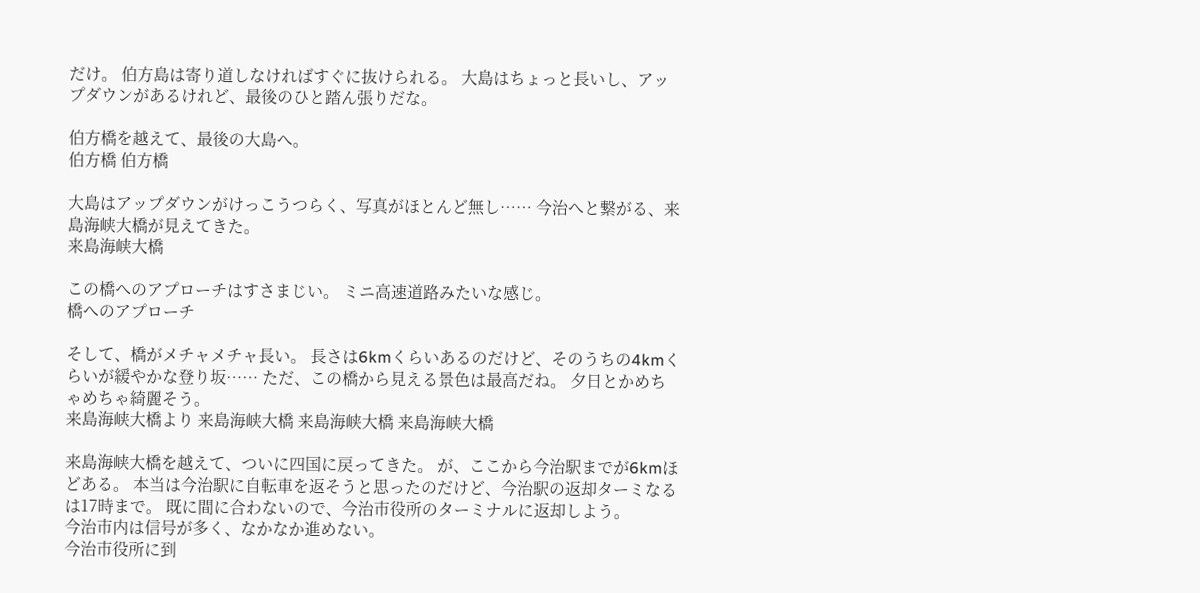だけ。 伯方島は寄り道しなければすぐに抜けられる。 大島はちょっと長いし、アップダウンがあるけれど、最後のひと踏ん張りだな。

伯方橋を越えて、最後の大島へ。
伯方橋 伯方橋

大島はアップダウンがけっこうつらく、写真がほとんど無し…… 今治へと繋がる、来島海峡大橋が見えてきた。
来島海峡大橋

この橋へのアプローチはすさまじい。 ミニ高速道路みたいな感じ。
橋へのアプローチ

そして、橋がメチャメチャ長い。 長さは6kmくらいあるのだけど、そのうちの4kmくらいが緩やかな登り坂…… ただ、この橋から見える景色は最高だね。 夕日とかめちゃめちゃ綺麗そう。
来島海峡大橋より 来島海峡大橋 来島海峡大橋 来島海峡大橋

来島海峡大橋を越えて、ついに四国に戻ってきた。 が、ここから今治駅までが6kmほどある。 本当は今治駅に自転車を返そうと思ったのだけど、今治駅の返却ターミなるは17時まで。 既に間に合わないので、今治市役所のターミナルに返却しよう。
今治市内は信号が多く、なかなか進めない。
今治市役所に到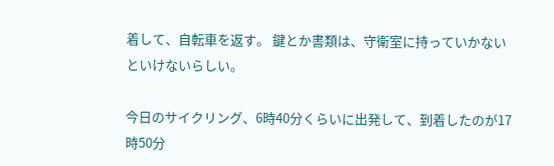着して、自転車を返す。 鍵とか書類は、守衛室に持っていかないといけないらしい。

今日のサイクリング、6時40分くらいに出発して、到着したのが17時50分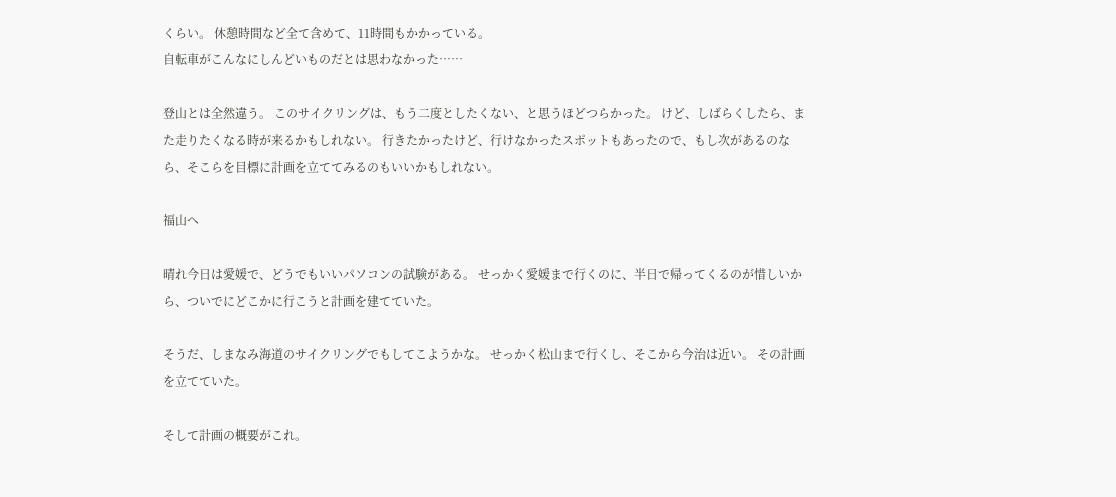くらい。 休憩時間など全て含めて、11時間もかかっている。
自転車がこんなにしんどいものだとは思わなかった……

登山とは全然違う。 このサイクリングは、もう二度としたくない、と思うほどつらかった。 けど、しばらくしたら、また走りたくなる時が来るかもしれない。 行きたかったけど、行けなかったスポットもあったので、もし次があるのなら、そこらを目標に計画を立ててみるのもいいかもしれない。

福山へ

晴れ今日は愛媛で、どうでもいいパソコンの試験がある。 せっかく愛媛まで行くのに、半日で帰ってくるのが惜しいから、ついでにどこかに行こうと計画を建てていた。

そうだ、しまなみ海道のサイクリングでもしてこようかな。 せっかく松山まで行くし、そこから今治は近い。 その計画を立てていた。

そして計画の概要がこれ。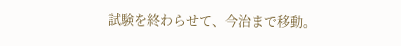試験を終わらせて、今治まで移動。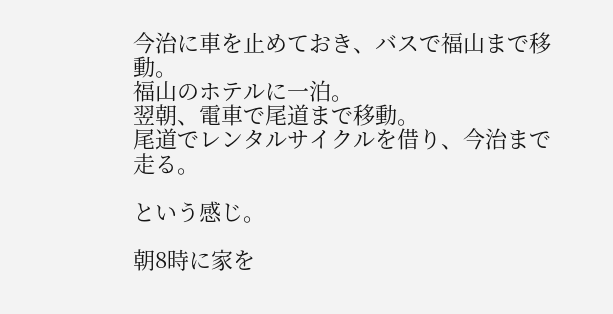今治に車を止めておき、バスで福山まで移動。
福山のホテルに一泊。
翌朝、電車で尾道まで移動。
尾道でレンタルサイクルを借り、今治まで走る。

という感じ。

朝8時に家を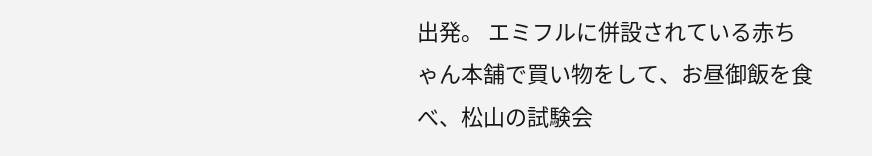出発。 エミフルに併設されている赤ちゃん本舗で買い物をして、お昼御飯を食べ、松山の試験会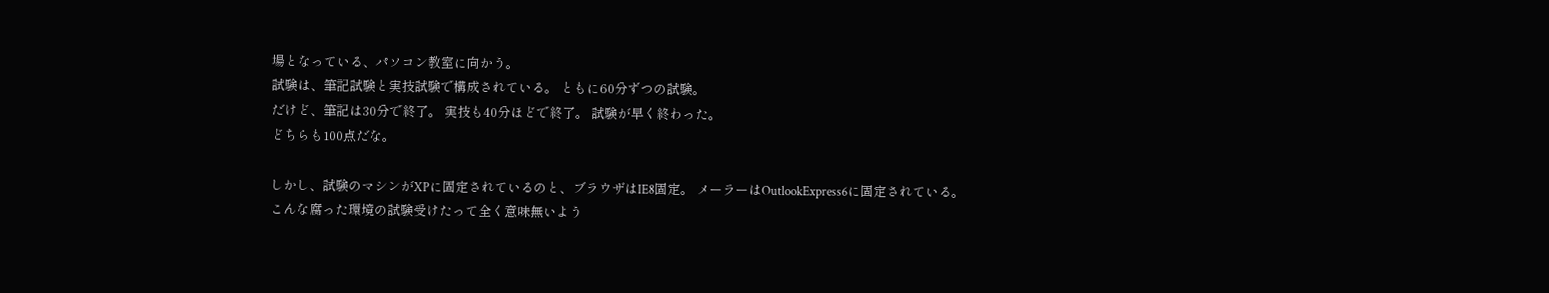場となっている、パソコン教室に向かう。
試験は、筆記試験と実技試験で構成されている。 ともに60分ずつの試験。
だけど、筆記は30分で終了。 実技も40分ほどで終了。 試験が早く終わった。
どちらも100点だな。

しかし、試験のマシンがXPに固定されているのと、ブラウザはIE8固定。 メーラーはOutlookExpress6に固定されている。
こんな腐った環境の試験受けたって全く意味無いよう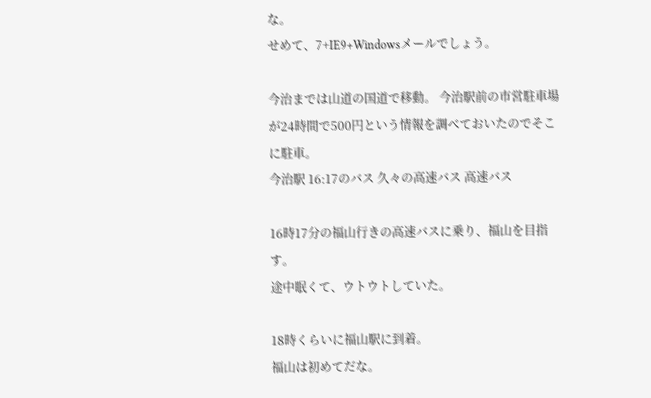な。
せめて、7+IE9+Windowsメールでしょう。

今治までは山道の国道で移動。 今治駅前の市営駐車場が24時間で500円という情報を調べておいたのでそこに駐車。
今治駅 16:17のバス 久々の高速バス 高速バス

16時17分の福山行きの高速バスに乗り、福山を目指す。
途中眠くて、ウトウトしていた。

18時くらいに福山駅に到着。
福山は初めてだな。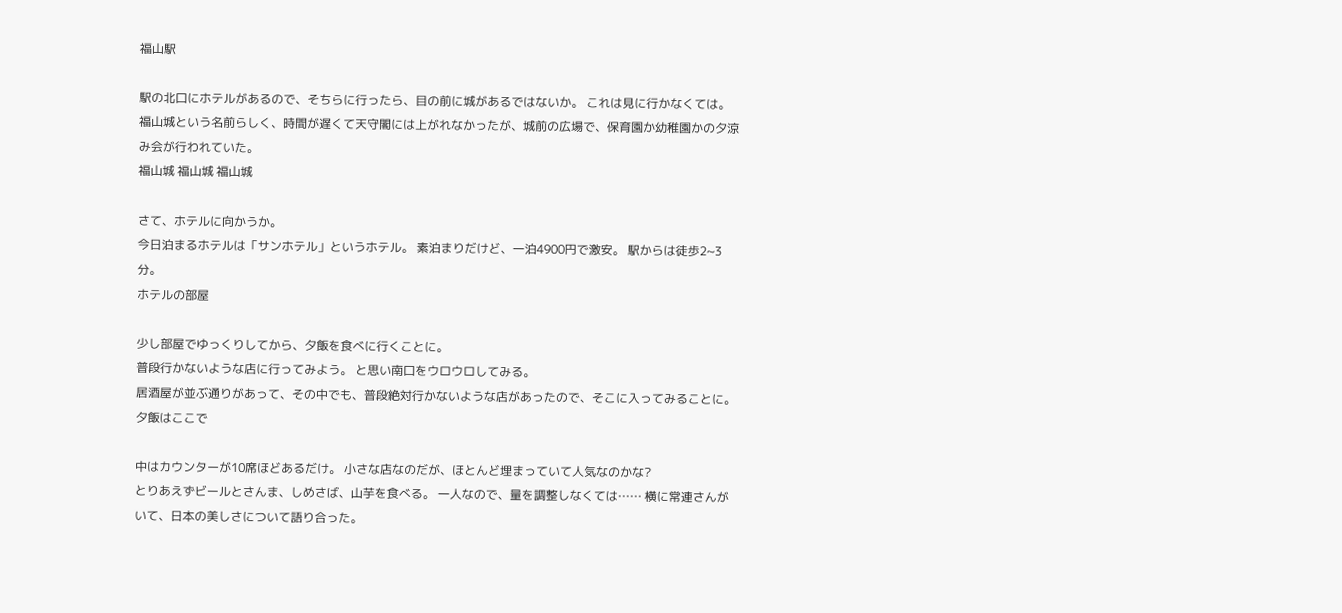福山駅

駅の北口にホテルがあるので、そちらに行ったら、目の前に城があるではないか。 これは見に行かなくては。
福山城という名前らしく、時間が遅くて天守閣には上がれなかったが、城前の広場で、保育園か幼稚園かの夕涼み会が行われていた。
福山城 福山城 福山城

さて、ホテルに向かうか。
今日泊まるホテルは「サンホテル」というホテル。 素泊まりだけど、一泊4900円で激安。 駅からは徒歩2~3分。
ホテルの部屋

少し部屋でゆっくりしてから、夕飯を食べに行くことに。
普段行かないような店に行ってみよう。 と思い南口をウロウロしてみる。
居酒屋が並ぶ通りがあって、その中でも、普段絶対行かないような店があったので、そこに入ってみることに。
夕飯はここで

中はカウンターが10席ほどあるだけ。 小さな店なのだが、ほとんど埋まっていて人気なのかな?
とりあえずビールとさんま、しめさば、山芋を食べる。 一人なので、量を調整しなくては…… 横に常連さんがいて、日本の美しさについて語り合った。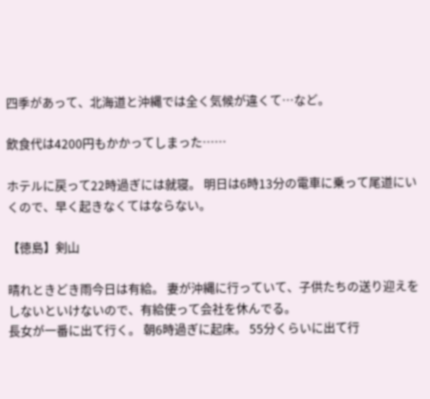四季があって、北海道と沖縄では全く気候が違くて…など。

飲食代は4200円もかかってしまった……

ホテルに戻って22時過ぎには就寝。 明日は6時13分の電車に乗って尾道にいくので、早く起きなくてはならない。

【徳島】剣山

晴れときどき雨今日は有給。 妻が沖縄に行っていて、子供たちの送り迎えをしないといけないので、有給使って会社を休んでる。
長女が一番に出て行く。 朝6時過ぎに起床。 55分くらいに出て行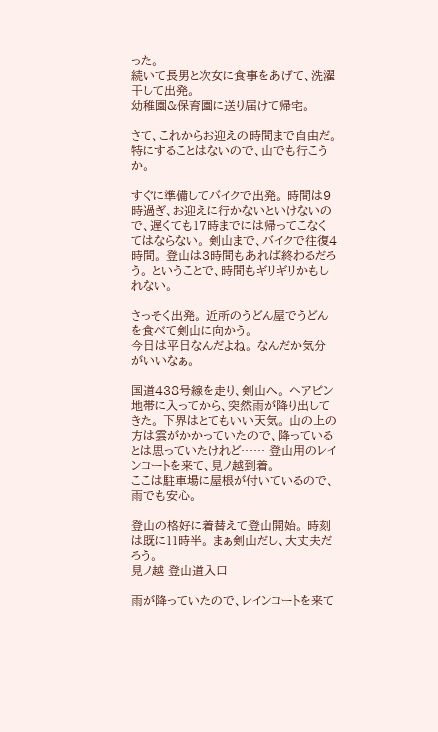った。
続いて長男と次女に食事をあげて、洗濯干して出発。
幼稚園&保育園に送り届けて帰宅。

さて、これからお迎えの時間まで自由だ。
特にすることはないので、山でも行こうか。

すぐに準備してバイクで出発。 時間は9時過ぎ、お迎えに行かないといけないので、遅くても17時までには帰ってこなくてはならない。 剣山まで、バイクで往復4時間。 登山は3時間もあれば終わるだろう。 ということで、時間もギリギリかもしれない。

さっそく出発。 近所のうどん屋でうどんを食べて剣山に向かう。
今日は平日なんだよね。 なんだか気分がいいなぁ。

国道438号線を走り、剣山へ。 ヘアピン地帯に入ってから、突然雨が降り出してきた。 下界はとてもいい天気。 山の上の方は雲がかかっていたので、降っているとは思っていたけれど…… 登山用のレインコートを来て、見ノ越到着。
ここは駐車場に屋根が付いているので、雨でも安心。

登山の格好に着替えて登山開始。 時刻は既に11時半。 まぁ剣山だし、大丈夫だろう。
見ノ越 登山道入口

雨が降っていたので、レインコートを来て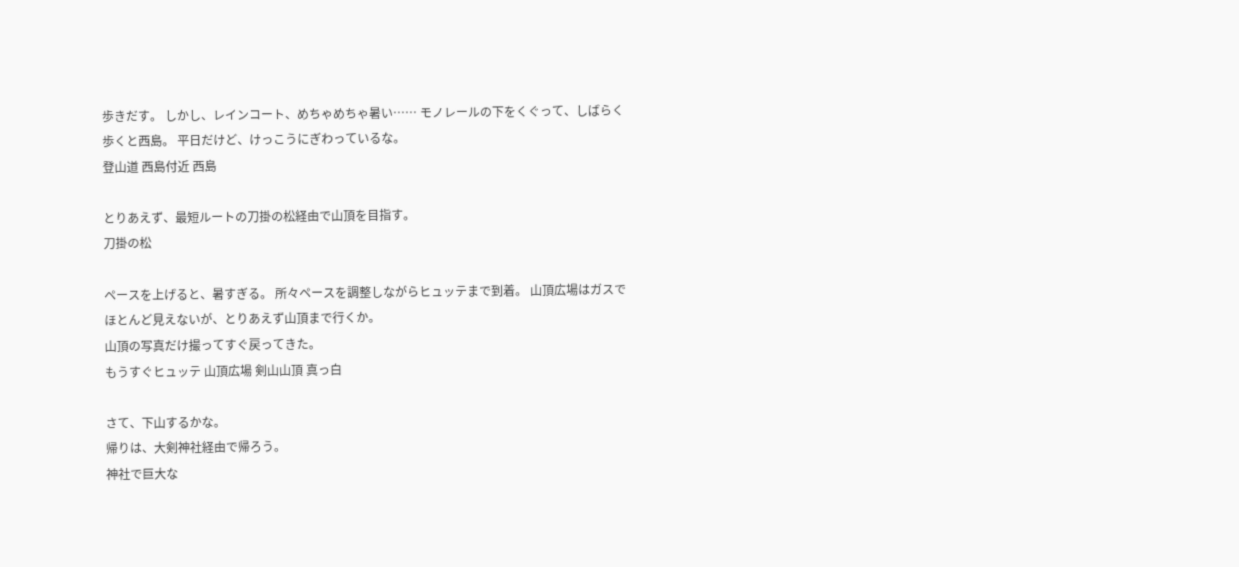歩きだす。 しかし、レインコート、めちゃめちゃ暑い…… モノレールの下をくぐって、しばらく歩くと西島。 平日だけど、けっこうにぎわっているな。
登山道 西島付近 西島

とりあえず、最短ルートの刀掛の松経由で山頂を目指す。
刀掛の松

ペースを上げると、暑すぎる。 所々ペースを調整しながらヒュッテまで到着。 山頂広場はガスでほとんど見えないが、とりあえず山頂まで行くか。
山頂の写真だけ撮ってすぐ戻ってきた。
もうすぐヒュッテ 山頂広場 剣山山頂 真っ白

さて、下山するかな。
帰りは、大剣神社経由で帰ろう。
神社で巨大な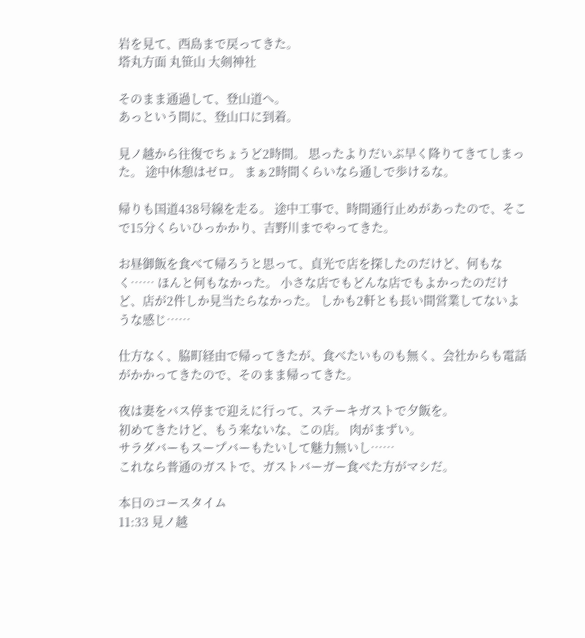岩を見て、西島まで戻ってきた。
塔丸方面 丸笹山 大剣神社

そのまま通過して、登山道へ。
あっという間に、登山口に到着。

見ノ越から往復でちょうど2時間。 思ったよりだいぶ早く降りてきてしまった。 途中休憩はゼロ。 まぁ2時間くらいなら通しで歩けるな。

帰りも国道438号線を走る。 途中工事で、時間通行止めがあったので、そこで15分くらいひっかかり、吉野川までやってきた。

お昼御飯を食べて帰ろうと思って、貞光で店を探したのだけど、何もなく…… ほんと何もなかった。 小さな店でもどんな店でもよかったのだけど、店が2件しか見当たらなかった。 しかも2軒とも長い間営業してないような感じ……

仕方なく、脇町経由で帰ってきたが、食べたいものも無く、会社からも電話がかかってきたので、そのまま帰ってきた。

夜は妻をバス停まで迎えに行って、ステーキガストで夕飯を。
初めてきたけど、もう来ないな、この店。 肉がまずい。
サラダバーもスープバーもたいして魅力無いし……
これなら普通のガストで、ガストバーガー食べた方がマシだ。

本日のコースタイム
11:33 見ノ越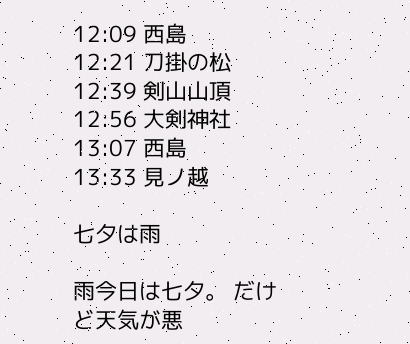12:09 西島
12:21 刀掛の松
12:39 剣山山頂
12:56 大剣神社
13:07 西島
13:33 見ノ越

七夕は雨

雨今日は七夕。 だけど天気が悪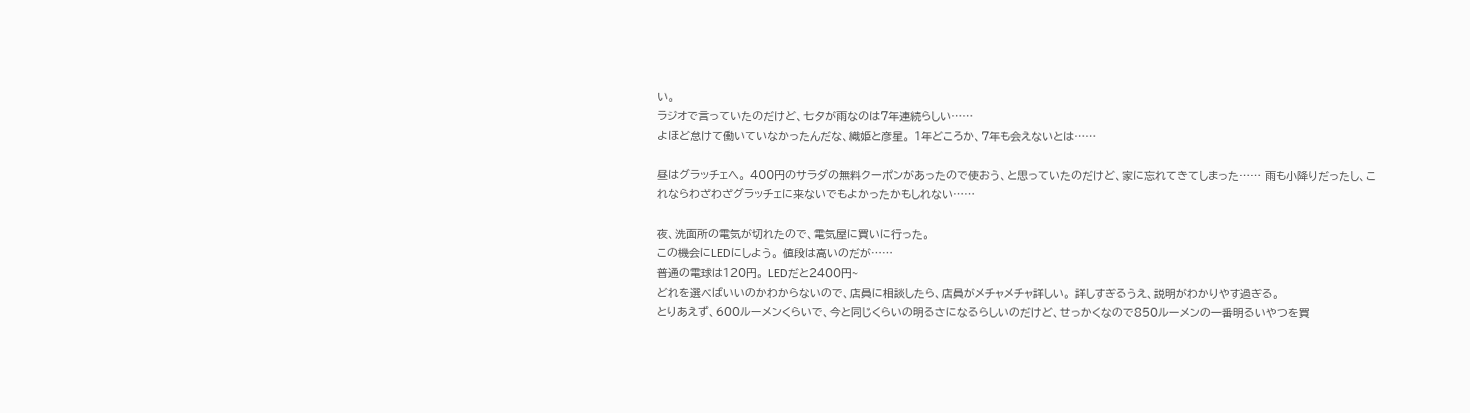い。
ラジオで言っていたのだけど、七夕が雨なのは7年連続らしい……
よほど怠けて働いていなかったんだな、織姫と彦星。 1年どころか、7年も会えないとは……

昼はグラッチェへ。 400円のサラダの無料クーポンがあったので使おう、と思っていたのだけど、家に忘れてきてしまった…… 雨も小降りだったし、これならわざわざグラッチェに来ないでもよかったかもしれない……

夜、洗面所の電気が切れたので、電気屋に買いに行った。
この機会にLEDにしよう。 値段は高いのだが……
普通の電球は120円。 LEDだと2400円~
どれを選べばいいのかわからないので、店員に相談したら、店員がメチャメチャ詳しい。 詳しすぎるうえ、説明がわかりやす過ぎる。
とりあえず、600ルーメンくらいで、今と同じくらいの明るさになるらしいのだけど、せっかくなので850ルーメンの一番明るいやつを買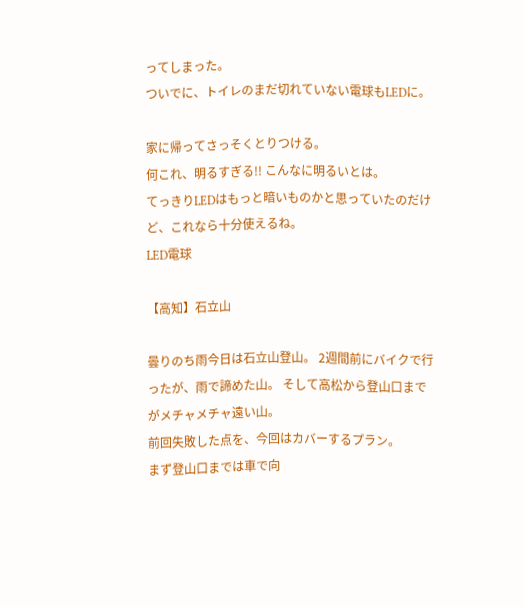ってしまった。
ついでに、トイレのまだ切れていない電球もLEDに。

家に帰ってさっそくとりつける。
何これ、明るすぎる!! こんなに明るいとは。
てっきりLEDはもっと暗いものかと思っていたのだけど、これなら十分使えるね。
LED電球

【高知】石立山

曇りのち雨今日は石立山登山。 2週間前にバイクで行ったが、雨で諦めた山。 そして高松から登山口までがメチャメチャ遠い山。
前回失敗した点を、今回はカバーするプラン。
まず登山口までは車で向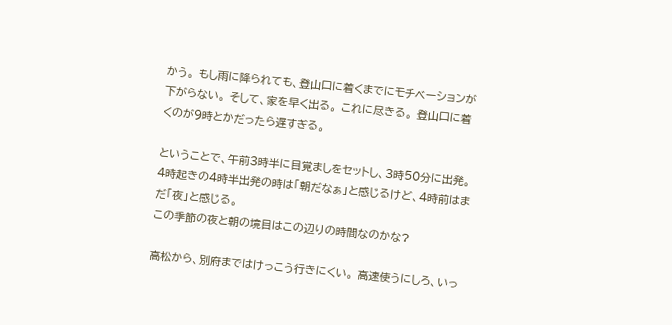かう。 もし雨に降られても、登山口に着くまでにモチベーションが下がらない。 そして、家を早く出る。 これに尽きる。 登山口に着くのが9時とかだったら遅すぎる。

ということで、午前3時半に目覚ましをセットし、3時50分に出発。 4時起きの4時半出発の時は「朝だなぁ」と感じるけど、4時前はまだ「夜」と感じる。
この季節の夜と朝の境目はこの辺りの時間なのかな?

高松から、別府まではけっこう行きにくい。 高速使うにしろ、いっ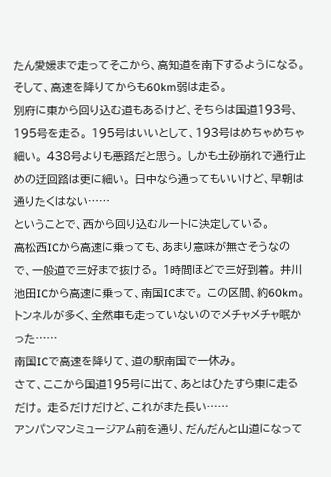たん愛媛まで走ってそこから、高知道を南下するようになる。 そして、高速を降りてからも60km弱は走る。
別府に東から回り込む道もあるけど、そちらは国道193号、195号を走る。 195号はいいとして、193号はめちゃめちゃ細い。 438号よりも悪路だと思う。 しかも土砂崩れで通行止めの迂回路は更に細い。 日中なら通ってもいいけど、早朝は通りたくはない……
ということで、西から回り込むルートに決定している。
高松西ICから高速に乗っても、あまり意味が無さそうなので、一般道で三好まで抜ける。 1時間ほどで三好到着。 井川池田ICから高速に乗って、南国ICまで。 この区間、約60km。 トンネルが多く、全然車も走っていないのでメチャメチャ眠かった……
南国ICで高速を降りて、道の駅南国で一休み。
さて、ここから国道195号に出て、あとはひたすら東に走るだけ。 走るだけだけど、これがまた長い……
アンパンマンミュージアム前を通り、だんだんと山道になって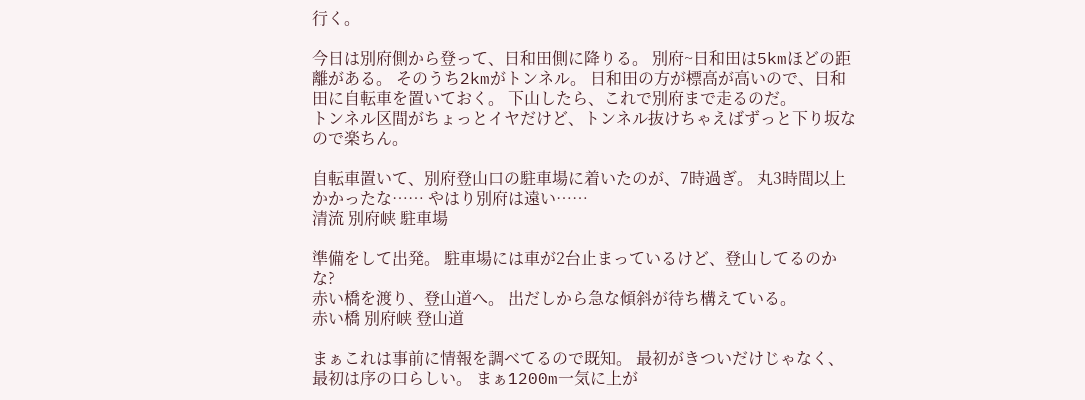行く。

今日は別府側から登って、日和田側に降りる。 別府~日和田は5kmほどの距離がある。 そのうち2kmがトンネル。 日和田の方が標高が高いので、日和田に自転車を置いておく。 下山したら、これで別府まで走るのだ。
トンネル区間がちょっとイヤだけど、トンネル抜けちゃえばずっと下り坂なので楽ちん。

自転車置いて、別府登山口の駐車場に着いたのが、7時過ぎ。 丸3時間以上かかったな…… やはり別府は遠い……
清流 別府峡 駐車場

準備をして出発。 駐車場には車が2台止まっているけど、登山してるのかな?
赤い橋を渡り、登山道へ。 出だしから急な傾斜が待ち構えている。
赤い橋 別府峡 登山道

まぁこれは事前に情報を調べてるので既知。 最初がきついだけじゃなく、最初は序の口らしい。 まぁ1200m一気に上が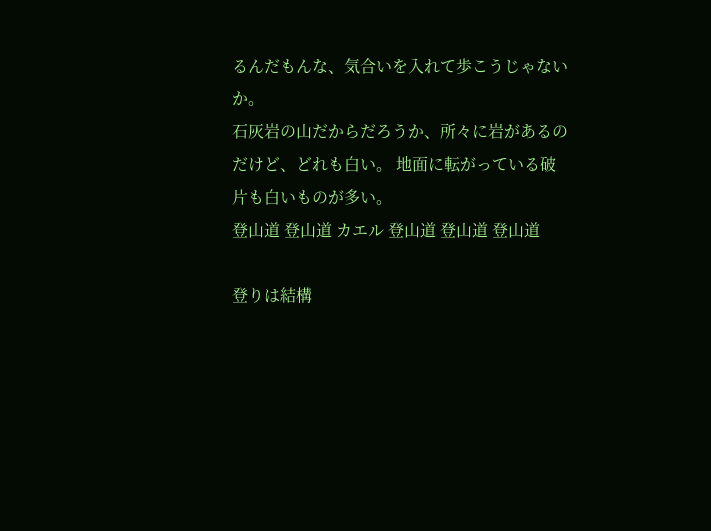るんだもんな、気合いを入れて歩こうじゃないか。
石灰岩の山だからだろうか、所々に岩があるのだけど、どれも白い。 地面に転がっている破片も白いものが多い。
登山道 登山道 カエル 登山道 登山道 登山道

登りは結構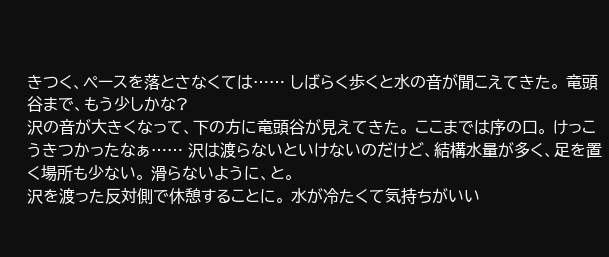きつく、ペースを落とさなくては…… しばらく歩くと水の音が聞こえてきた。 竜頭谷まで、もう少しかな?
沢の音が大きくなって、下の方に竜頭谷が見えてきた。 ここまでは序の口。 けっこうきつかったなぁ…… 沢は渡らないといけないのだけど、結構水量が多く、足を置く場所も少ない。 滑らないように、と。
沢を渡った反対側で休憩することに。 水が冷たくて気持ちがいい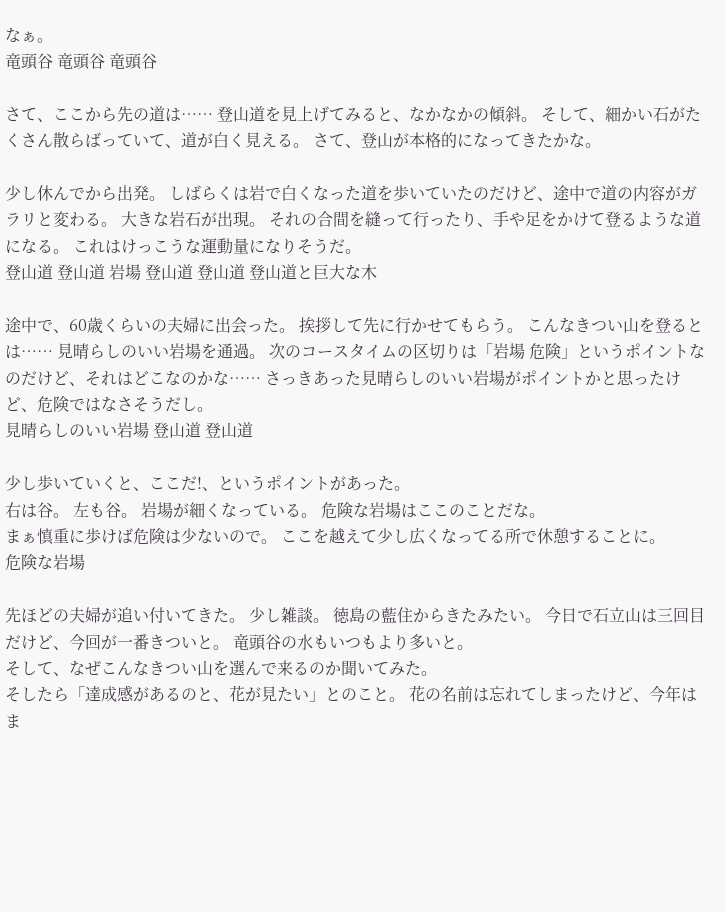なぁ。
竜頭谷 竜頭谷 竜頭谷

さて、ここから先の道は…… 登山道を見上げてみると、なかなかの傾斜。 そして、細かい石がたくさん散らばっていて、道が白く見える。 さて、登山が本格的になってきたかな。

少し休んでから出発。 しばらくは岩で白くなった道を歩いていたのだけど、途中で道の内容がガラリと変わる。 大きな岩石が出現。 それの合間を縫って行ったり、手や足をかけて登るような道になる。 これはけっこうな運動量になりそうだ。
登山道 登山道 岩場 登山道 登山道 登山道と巨大な木

途中で、60歳くらいの夫婦に出会った。 挨拶して先に行かせてもらう。 こんなきつい山を登るとは…… 見晴らしのいい岩場を通過。 次のコースタイムの区切りは「岩場 危険」というポイントなのだけど、それはどこなのかな…… さっきあった見晴らしのいい岩場がポイントかと思ったけど、危険ではなさそうだし。
見晴らしのいい岩場 登山道 登山道

少し歩いていくと、ここだ!、というポイントがあった。
右は谷。 左も谷。 岩場が細くなっている。 危険な岩場はここのことだな。
まぁ慎重に歩けば危険は少ないので。 ここを越えて少し広くなってる所で休憩することに。
危険な岩場

先ほどの夫婦が追い付いてきた。 少し雑談。 徳島の藍住からきたみたい。 今日で石立山は三回目だけど、今回が一番きついと。 竜頭谷の水もいつもより多いと。
そして、なぜこんなきつい山を選んで来るのか聞いてみた。
そしたら「達成感があるのと、花が見たい」とのこと。 花の名前は忘れてしまったけど、今年はま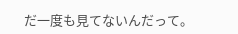だ一度も見てないんだって。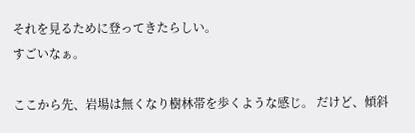それを見るために登ってきたらしい。
すごいなぁ。

ここから先、岩場は無くなり樹林帯を歩くような感じ。 だけど、傾斜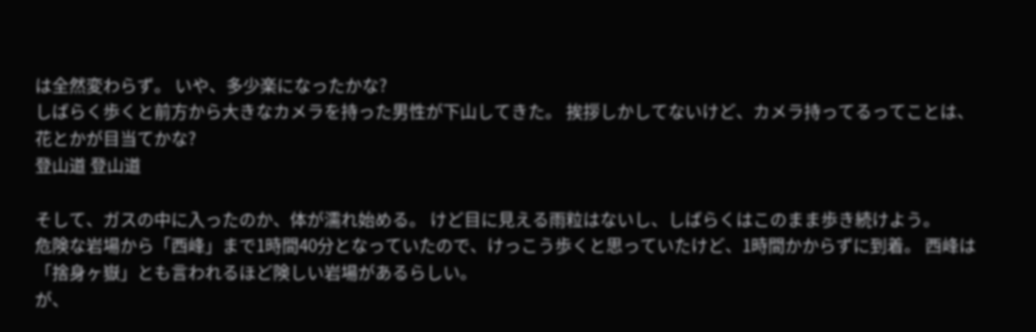は全然変わらず。 いや、多少楽になったかな?
しばらく歩くと前方から大きなカメラを持った男性が下山してきた。 挨拶しかしてないけど、カメラ持ってるってことは、花とかが目当てかな?
登山道 登山道

そして、ガスの中に入ったのか、体が濡れ始める。 けど目に見える雨粒はないし、しばらくはこのまま歩き続けよう。
危険な岩場から「西峰」まで1時間40分となっていたので、けっこう歩くと思っていたけど、1時間かからずに到着。 西峰は「捨身ヶ嶽」とも言われるほど険しい岩場があるらしい。
が、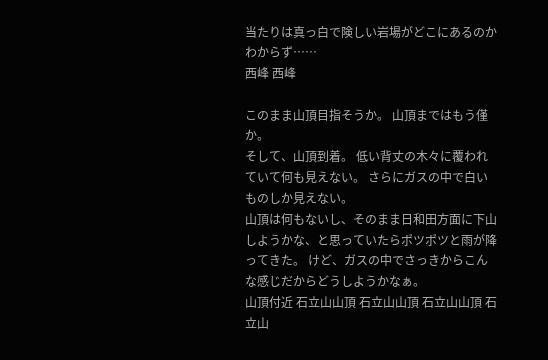当たりは真っ白で険しい岩場がどこにあるのかわからず……
西峰 西峰

このまま山頂目指そうか。 山頂まではもう僅か。
そして、山頂到着。 低い背丈の木々に覆われていて何も見えない。 さらにガスの中で白いものしか見えない。
山頂は何もないし、そのまま日和田方面に下山しようかな、と思っていたらポツポツと雨が降ってきた。 けど、ガスの中でさっきからこんな感じだからどうしようかなぁ。
山頂付近 石立山山頂 石立山山頂 石立山山頂 石立山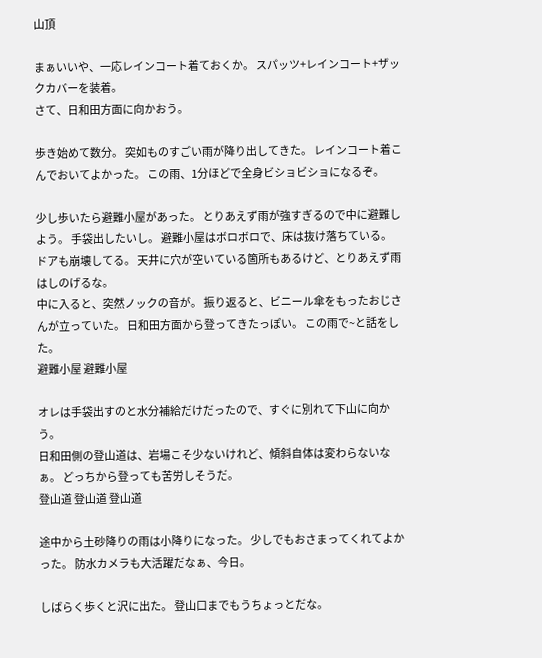山頂

まぁいいや、一応レインコート着ておくか。 スパッツ+レインコート+ザックカバーを装着。
さて、日和田方面に向かおう。

歩き始めて数分。 突如ものすごい雨が降り出してきた。 レインコート着こんでおいてよかった。 この雨、1分ほどで全身ビショビショになるぞ。

少し歩いたら避難小屋があった。 とりあえず雨が強すぎるので中に避難しよう。 手袋出したいし。 避難小屋はボロボロで、床は抜け落ちている。 ドアも崩壊してる。 天井に穴が空いている箇所もあるけど、とりあえず雨はしのげるな。
中に入ると、突然ノックの音が。 振り返ると、ビニール傘をもったおじさんが立っていた。 日和田方面から登ってきたっぽい。 この雨で~と話をした。
避難小屋 避難小屋

オレは手袋出すのと水分補給だけだったので、すぐに別れて下山に向かう。
日和田側の登山道は、岩場こそ少ないけれど、傾斜自体は変わらないなぁ。 どっちから登っても苦労しそうだ。
登山道 登山道 登山道

途中から土砂降りの雨は小降りになった。 少しでもおさまってくれてよかった。 防水カメラも大活躍だなぁ、今日。

しばらく歩くと沢に出た。 登山口までもうちょっとだな。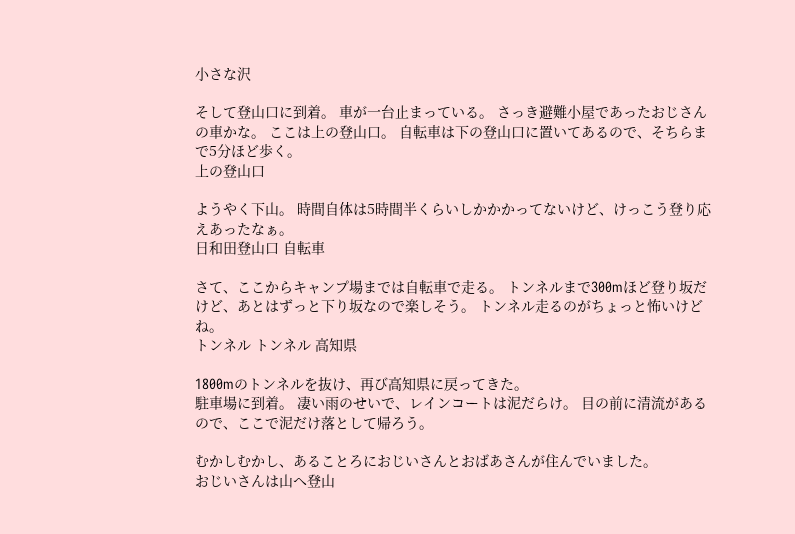小さな沢

そして登山口に到着。 車が一台止まっている。 さっき避難小屋であったおじさんの車かな。 ここは上の登山口。 自転車は下の登山口に置いてあるので、そちらまで5分ほど歩く。
上の登山口

ようやく下山。 時間自体は5時間半くらいしかかかってないけど、けっこう登り応えあったなぁ。
日和田登山口 自転車

さて、ここからキャンプ場までは自転車で走る。 トンネルまで300mほど登り坂だけど、あとはずっと下り坂なので楽しそう。 トンネル走るのがちょっと怖いけどね。
トンネル トンネル 高知県

1800mのトンネルを抜け、再び高知県に戻ってきた。
駐車場に到着。 凄い雨のせいで、レインコートは泥だらけ。 目の前に清流があるので、ここで泥だけ落として帰ろう。

むかしむかし、あることろにおじいさんとおばあさんが住んでいました。
おじいさんは山へ登山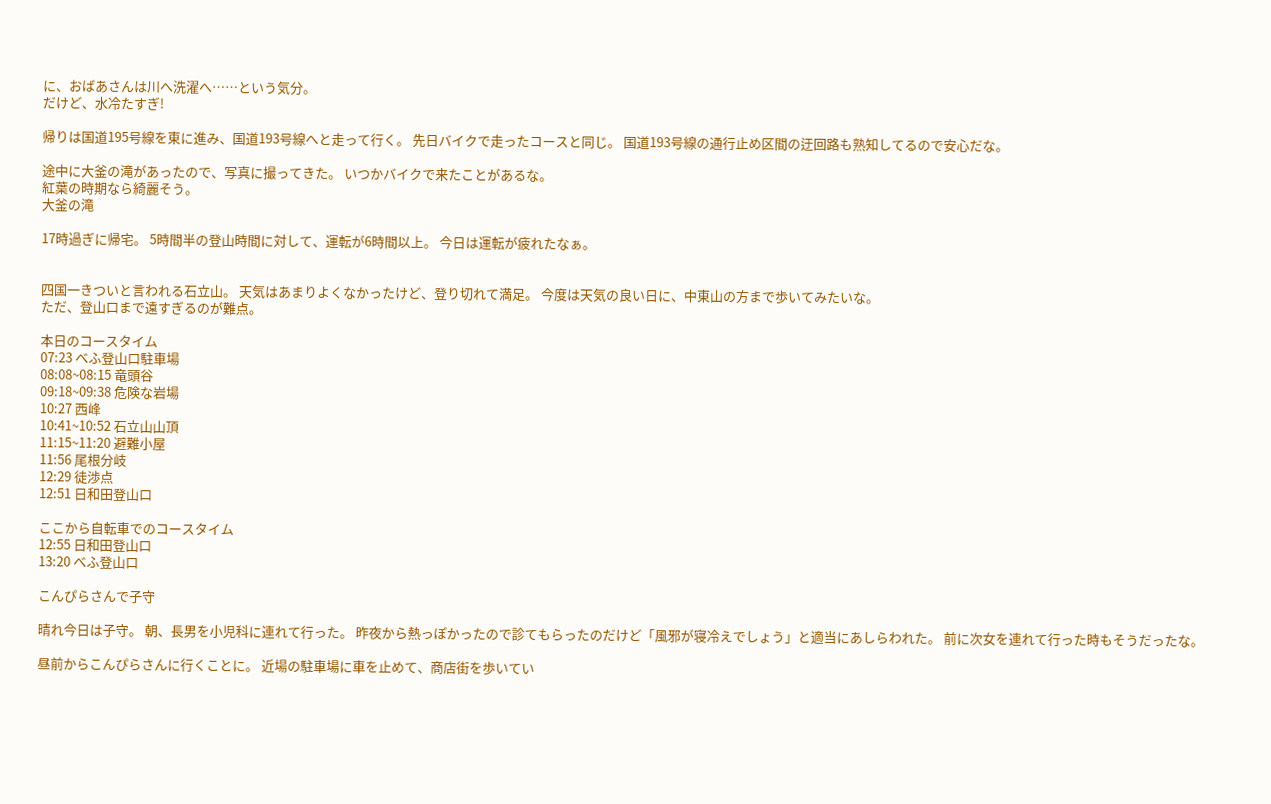に、おばあさんは川へ洗濯へ……という気分。
だけど、水冷たすぎ!

帰りは国道195号線を東に進み、国道193号線へと走って行く。 先日バイクで走ったコースと同じ。 国道193号線の通行止め区間の迂回路も熟知してるので安心だな。

途中に大釜の滝があったので、写真に撮ってきた。 いつかバイクで来たことがあるな。
紅葉の時期なら綺麗そう。
大釜の滝

17時過ぎに帰宅。 5時間半の登山時間に対して、運転が6時間以上。 今日は運転が疲れたなぁ。


四国一きついと言われる石立山。 天気はあまりよくなかったけど、登り切れて満足。 今度は天気の良い日に、中東山の方まで歩いてみたいな。
ただ、登山口まで遠すぎるのが難点。

本日のコースタイム
07:23 べふ登山口駐車場
08:08~08:15 竜頭谷
09:18~09:38 危険な岩場
10:27 西峰
10:41~10:52 石立山山頂
11:15~11:20 避難小屋
11:56 尾根分岐
12:29 徒渉点
12:51 日和田登山口

ここから自転車でのコースタイム
12:55 日和田登山口
13:20 べふ登山口

こんぴらさんで子守

晴れ今日は子守。 朝、長男を小児科に連れて行った。 昨夜から熱っぽかったので診てもらったのだけど「風邪が寝冷えでしょう」と適当にあしらわれた。 前に次女を連れて行った時もそうだったな。

昼前からこんぴらさんに行くことに。 近場の駐車場に車を止めて、商店街を歩いてい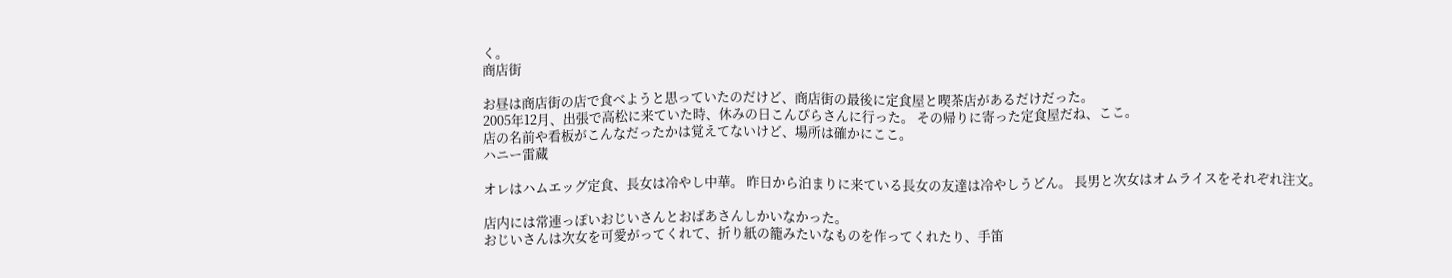く。
商店街

お昼は商店街の店で食べようと思っていたのだけど、商店街の最後に定食屋と喫茶店があるだけだった。
2005年12月、出張で高松に来ていた時、休みの日こんぴらさんに行った。 その帰りに寄った定食屋だね、ここ。
店の名前や看板がこんなだったかは覚えてないけど、場所は確かにここ。
ハニー雷蔵

オレはハムエッグ定食、長女は冷やし中華。 昨日から泊まりに来ている長女の友達は冷やしうどん。 長男と次女はオムライスをそれぞれ注文。

店内には常連っぽいおじいさんとおばあさんしかいなかった。
おじいさんは次女を可愛がってくれて、折り紙の籠みたいなものを作ってくれたり、手笛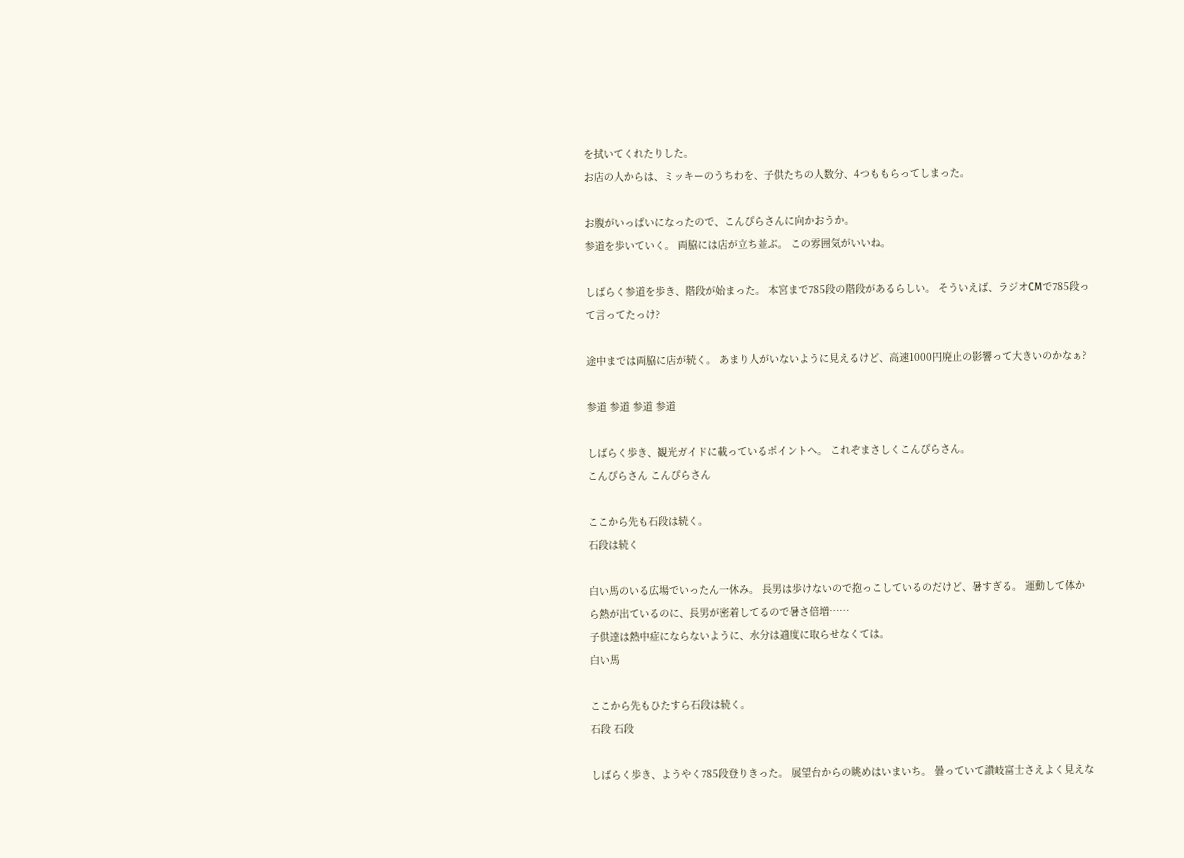を拭いてくれたりした。
お店の人からは、ミッキーのうちわを、子供たちの人数分、4つももらってしまった。

お腹がいっぱいになったので、こんぴらさんに向かおうか。
参道を歩いていく。 両脇には店が立ち並ぶ。 この雰囲気がいいね。

しばらく参道を歩き、階段が始まった。 本宮まで785段の階段があるらしい。 そういえば、ラジオCMで785段って言ってたっけ?

途中までは両脇に店が続く。 あまり人がいないように見えるけど、高速1000円廃止の影響って大きいのかなぁ?

参道 参道 参道 参道

しばらく歩き、観光ガイドに載っているポイントへ。 これぞまさしくこんぴらさん。
こんぴらさん こんぴらさん

ここから先も石段は続く。
石段は続く

白い馬のいる広場でいったん一休み。 長男は歩けないので抱っこしているのだけど、暑すぎる。 運動して体から熱が出ているのに、長男が密着してるので暑さ倍増……
子供達は熱中症にならないように、水分は適度に取らせなくては。
白い馬

ここから先もひたすら石段は続く。
石段 石段

しばらく歩き、ようやく785段登りきった。 展望台からの眺めはいまいち。 曇っていて讃岐富士さえよく見えな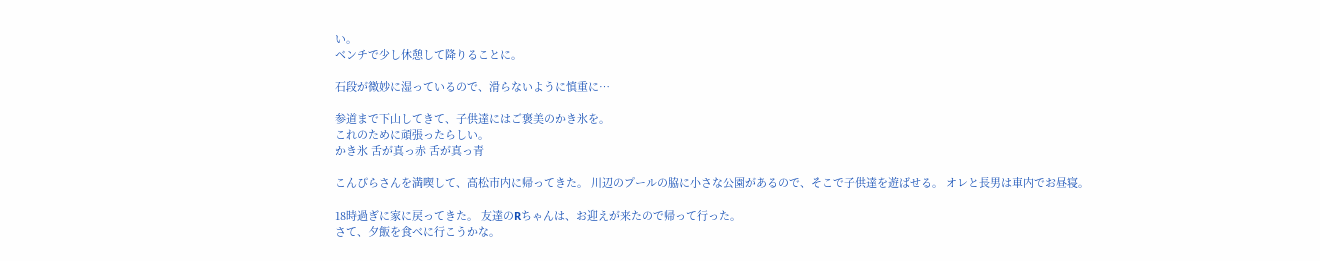い。
ベンチで少し休憩して降りることに。

石段が微妙に湿っているので、滑らないように慎重に…

参道まで下山してきて、子供達にはご褒美のかき氷を。
これのために頑張ったらしい。
かき氷 舌が真っ赤 舌が真っ青

こんぴらさんを満喫して、高松市内に帰ってきた。 川辺のプールの脇に小さな公園があるので、そこで子供達を遊ばせる。 オレと長男は車内でお昼寝。

18時過ぎに家に戻ってきた。 友達のRちゃんは、お迎えが来たので帰って行った。
さて、夕飯を食べに行こうかな。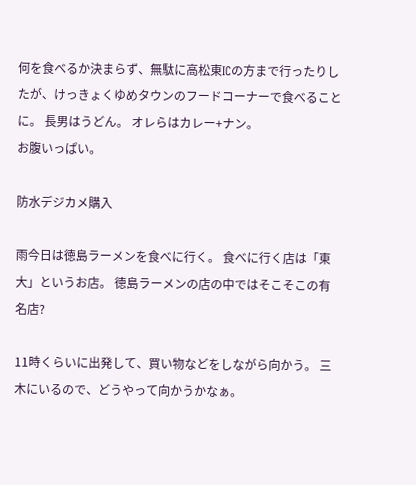何を食べるか決まらず、無駄に高松東ICの方まで行ったりしたが、けっきょくゆめタウンのフードコーナーで食べることに。 長男はうどん。 オレらはカレー+ナン。
お腹いっぱい。

防水デジカメ購入

雨今日は徳島ラーメンを食べに行く。 食べに行く店は「東大」というお店。 徳島ラーメンの店の中ではそこそこの有名店?

11時くらいに出発して、買い物などをしながら向かう。 三木にいるので、どうやって向かうかなぁ。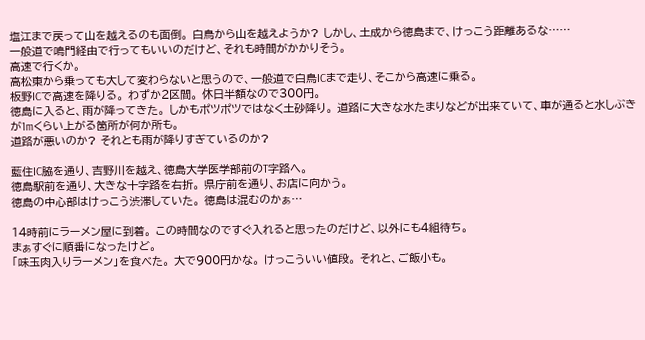塩江まで戻って山を越えるのも面倒。 白鳥から山を越えようか? しかし、土成から徳島まで、けっこう距離あるな……
一般道で鳴門経由で行ってもいいのだけど、それも時間がかかりそう。
高速で行くか。
高松東から乗っても大して変わらないと思うので、一般道で白鳥ICまで走り、そこから高速に乗る。
板野ICで高速を降りる。 わずか2区間。 休日半額なので300円。
徳島に入ると、雨が降ってきた。 しかもポツポツではなく土砂降り。 道路に大きな水たまりなどが出来ていて、車が通ると水しぶきが1mくらい上がる箇所が何か所も。
道路が悪いのか? それとも雨が降りすぎているのか?

藍住IC脇を通り、吉野川を越え、徳島大学医学部前のT字路へ。
徳島駅前を通り、大きな十字路を右折。 県庁前を通り、お店に向かう。
徳島の中心部はけっこう渋滞していた。 徳島は混むのかぁ…

14時前にラーメン屋に到着。 この時間なのですぐ入れると思ったのだけど、以外にも4組待ち。
まぁすぐに順番になったけど。
「味玉肉入りラーメン」を食べた。 大で900円かな。 けっこういい値段。 それと、ご飯小も。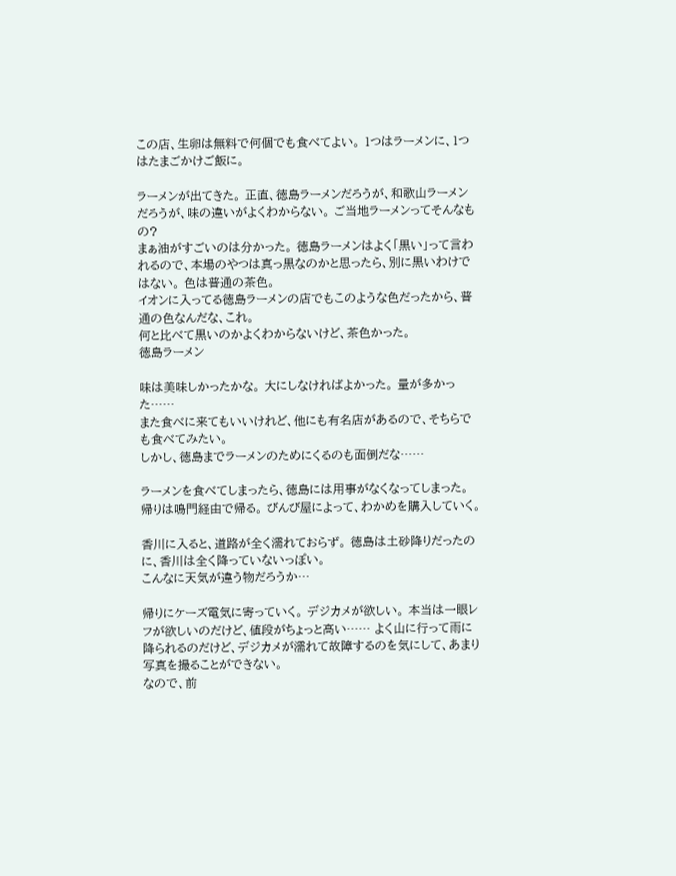この店、生卵は無料で何個でも食べてよい。 1つはラーメンに、1つはたまごかけご飯に。

ラーメンが出てきた。 正直、徳島ラーメンだろうが、和歌山ラーメンだろうが、味の違いがよくわからない。 ご当地ラーメンってそんなもの?
まぁ油がすごいのは分かった。 徳島ラーメンはよく「黒い」って言われるので、本場のやつは真っ黒なのかと思ったら、別に黒いわけではない。 色は普通の茶色。
イオンに入ってる徳島ラーメンの店でもこのような色だったから、普通の色なんだな、これ。
何と比べて黒いのかよくわからないけど、茶色かった。
徳島ラーメン

味は美味しかったかな。 大にしなければよかった。 量が多かった……
また食べに来てもいいけれど、他にも有名店があるので、そちらでも食べてみたい。
しかし、徳島までラーメンのためにくるのも面倒だな……

ラーメンを食べてしまったら、徳島には用事がなくなってしまった。
帰りは鳴門経由で帰る。 びんび屋によって、わかめを購入していく。

香川に入ると、道路が全く濡れておらず。 徳島は土砂降りだったのに、香川は全く降っていないっぽい。
こんなに天気が違う物だろうか…

帰りにケーズ電気に寄っていく。 デジカメが欲しい。 本当は一眼レフが欲しいのだけど、値段がちょっと高い…… よく山に行って雨に降られるのだけど、デジカメが濡れて故障するのを気にして、あまり写真を撮ることができない。
なので、前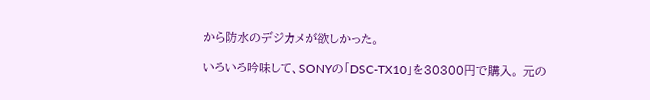から防水のデジカメが欲しかった。

いろいろ吟味して、SONYの「DSC-TX10」を30300円で購入。 元の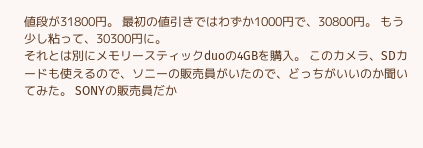値段が31800円。 最初の値引きではわずか1000円で、30800円。 もう少し粘って、30300円に。
それとは別にメモリースティックduoの4GBを購入。 このカメラ、SDカードも使えるので、ソニーの販売員がいたので、どっちがいいのか聞いてみた。 SONYの販売員だか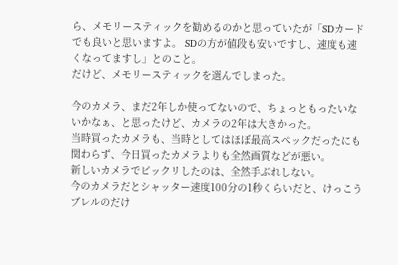ら、メモリースティックを勧めるのかと思っていたが「SDカードでも良いと思いますよ。 SDの方が値段も安いですし、速度も速くなってますし」とのこと。
だけど、メモリースティックを選んでしまった。

今のカメラ、まだ2年しか使ってないので、ちょっともったいないかなぁ、と思ったけど、カメラの2年は大きかった。
当時買ったカメラも、当時としてはほぼ最高スペックだったにも関わらず、今日買ったカメラよりも全然画質などが悪い。
新しいカメラでビックリしたのは、全然手ぶれしない。
今のカメラだとシャッター速度100分の1秒くらいだと、けっこうブレルのだけ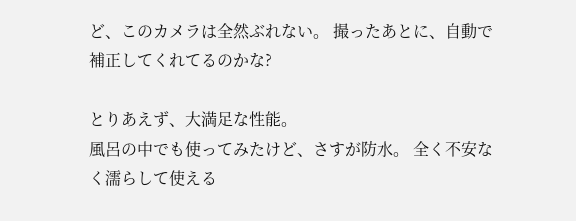ど、このカメラは全然ぶれない。 撮ったあとに、自動で補正してくれてるのかな?

とりあえず、大満足な性能。
風呂の中でも使ってみたけど、さすが防水。 全く不安なく濡らして使える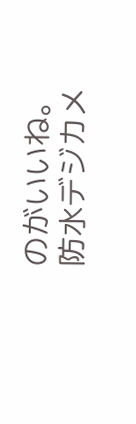のがいいね。
防水デジカメ